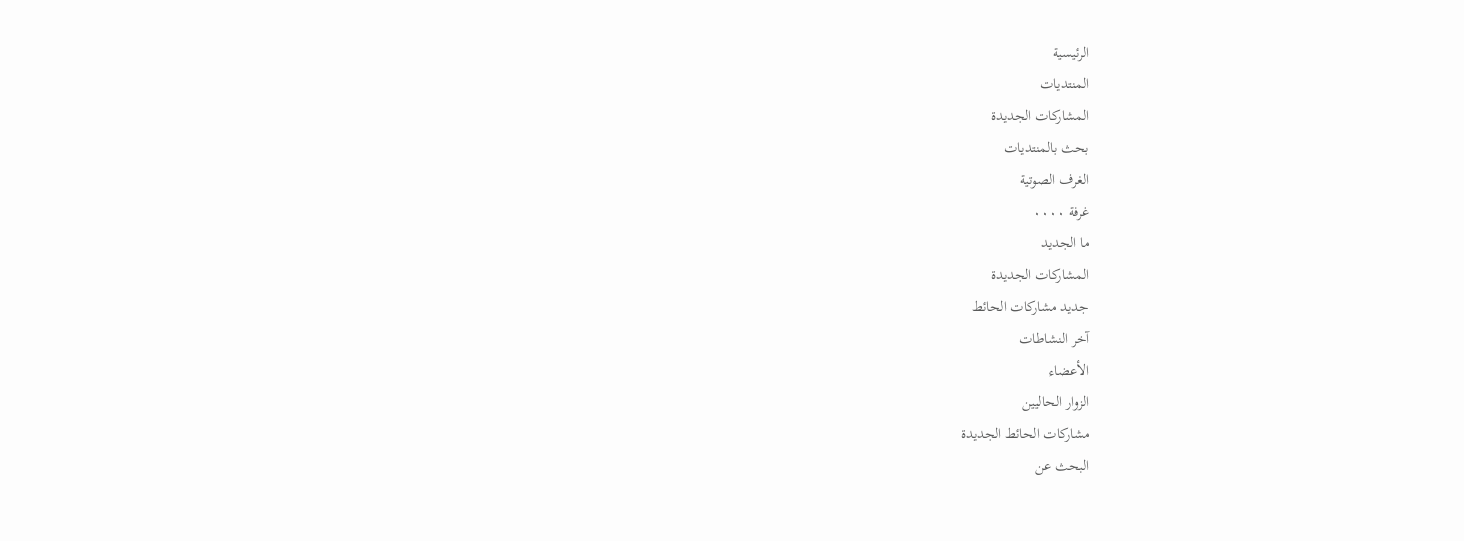الرئيسية
المنتديات
المشاركات الجديدة
بحث بالمنتديات
الغرف الصوتية
غرفة ٠٠٠٠
ما الجديد
المشاركات الجديدة
جديد مشاركات الحائط
آخر النشاطات
الأعضاء
الزوار الحاليين
مشاركات الحائط الجديدة
البحث عن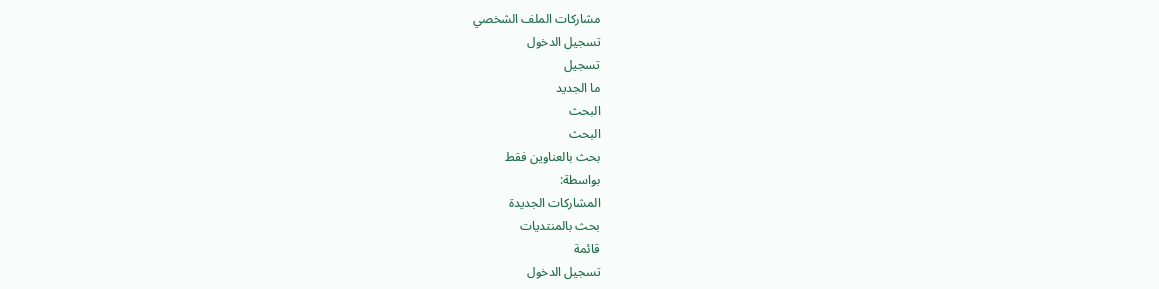مشاركات الملف الشخصي
تسجيل الدخول
تسجيل
ما الجديد
البحث
البحث
بحث بالعناوين فقط
بواسطة:
المشاركات الجديدة
بحث بالمنتديات
قائمة
تسجيل الدخول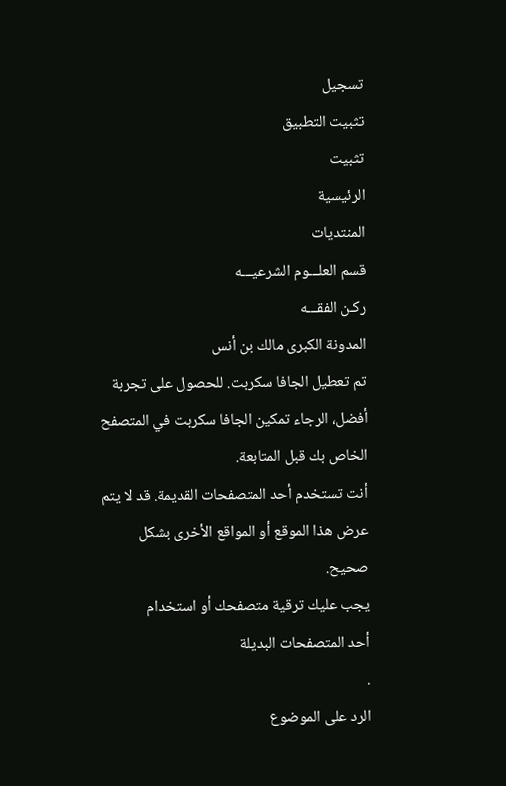تسجيل
تثبيت التطبيق
تثبيت
الرئيسية
المنتديات
قسم العلـــوم الشرعيـــه
ركـن الفقـــه
المدونة الكبرى مالك بن أنس
تم تعطيل الجافا سكربت. للحصول على تجربة أفضل، الرجاء تمكين الجافا سكربت في المتصفح الخاص بك قبل المتابعة.
أنت تستخدم أحد المتصفحات القديمة. قد لا يتم عرض هذا الموقع أو المواقع الأخرى بشكل صحيح.
يجب عليك ترقية متصفحك أو استخدام
أحد المتصفحات البديلة
.
الرد على الموضوع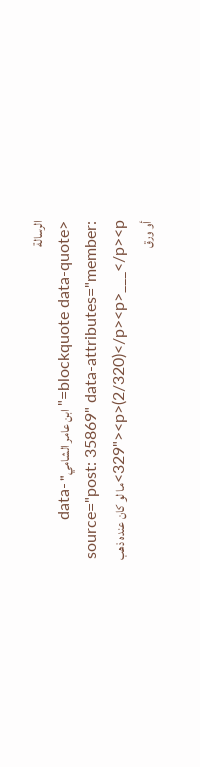الرسالة
<blockquote data-quote="ابن عامر الشامي" data-source="post: 35869" data-attributes="member: 329"><p>(2/320)</p><p>___</p><p>ما لو كان عنده ذهب أو ورق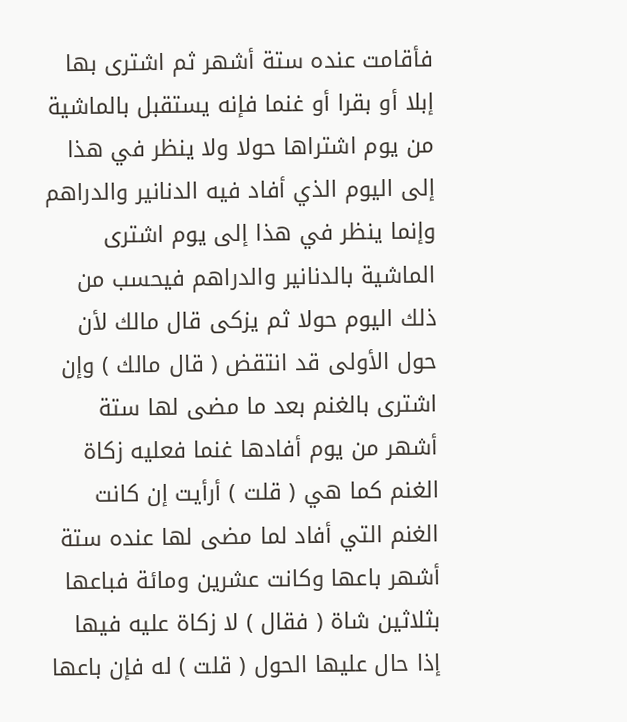فأقامت عنده ستة أشهر ثم اشترى بها إبلا أو بقرا أو غنما فإنه يستقبل بالماشية من يوم اشتراها حولا ولا ينظر في هذا إلى اليوم الذي أفاد فيه الدنانير والدراهم وإنما ينظر في هذا إلى يوم اشترى الماشية بالدنانير والدراهم فيحسب من ذلك اليوم حولا ثم يزكى قال مالك لأن حول الأولى قد انتقض ( قال مالك ) وإن اشترى بالغنم بعد ما مضى لها ستة أشهر من يوم أفادها غنما فعليه زكاة الغنم كما هي ( قلت ) أرأيت إن كانت الغنم التي أفاد لما مضى لها عنده ستة أشهر باعها وكانت عشرين ومائة فباعها بثلاثين شاة ( فقال ) لا زكاة عليه فيها إذا حال عليها الحول ( قلت ) له فإن باعها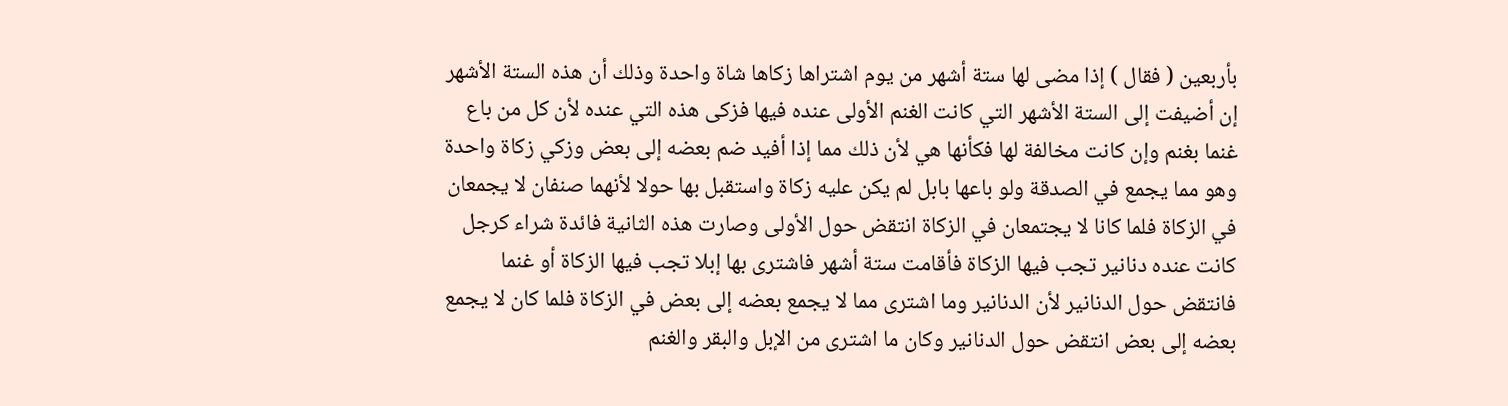بأربعين ( فقال ) إذا مضى لها ستة أشهر من يوم اشتراها زكاها شاة واحدة وذلك أن هذه الستة الأشهر إن أضيفت إلى الستة الأشهر التي كانت الغنم الأولى عنده فيها فزكى هذه التي عنده لأن كل من باع غنما بغنم وإن كانت مخالفة لها فكأنها هي لأن ذلك مما إذا أفيد ضم بعضه إلى بعض وزكي زكاة واحدة وهو مما يجمع في الصدقة ولو باعها بابل لم يكن عليه زكاة واستقبل بها حولا لأنهما صنفان لا يجمعان في الزكاة فلما كانا لا يجتمعان في الزكاة انتقض حول الأولى وصارت هذه الثانية فائدة شراء كرجل كانت عنده دنانير تجب فيها الزكاة فأقامت ستة أشهر فاشترى بها إبلا تجب فيها الزكاة أو غنما فانتقض حول الدنانير لأن الدنانير وما اشترى مما لا يجمع بعضه إلى بعض في الزكاة فلما كان لا يجمع بعضه إلى بعض انتقض حول الدنانير وكان ما اشترى من الإبل والبقر والغنم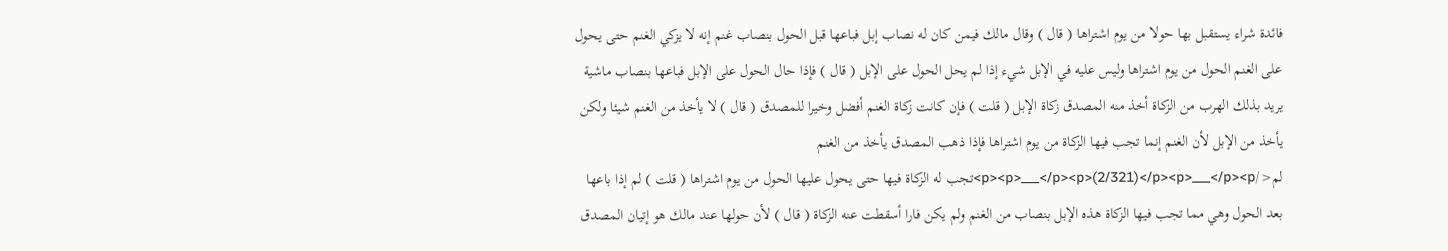فائدة شراء يستقبل بها حولا من يوم اشتراها ( قال ) وقال مالك فيمن كان له نصاب إبل فباعها قبل الحول بنصاب غنم إنه لا يزكي الغنم حتى يحول على الغنم الحول من يوم اشتراها وليس عليه في الإبل شيء إذا لم يحل الحول على الإبل ( قال ) فإذا حال الحول على الإبل فباعها بنصاب ماشية يريد بذلك الهرب من الزكاة أخذ منه المصدق زكاة الإبل ( قلت ) فإن كانت زكاة الغنم أفضل وخيرا للمصدق ( قال ) لا يأخذ من الغنم شيئا ولكن يأخذ من الإبل لأن الغنم إنما تجب فيها الزكاة من يوم اشتراها فإذا ذهب المصدق يأخذ من الغنم لم</p><p>___</p><p>(2/321)</p><p>___</p><p>تجب له الزكاة فيها حتى يحول عليها الحول من يوم اشتراها ( قلت ) لم إذا باعها بعد الحول وهي مما تجب فيها الزكاة هذه الإبل بنصاب من الغنم ولم يكن فارا أسقطت عنه الزكاة ( قال ) لأن حولها عند مالك هو إتيان المصدق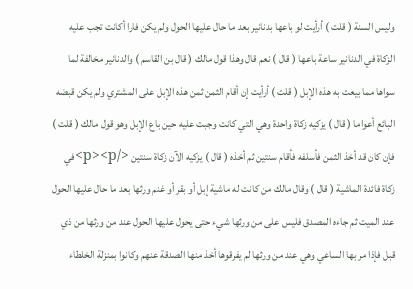وليس السنة ( قلت ) أرأيت لو باعها بدنانير بعد ما حال عليها الحول ولم يكن فارا أكانت تجب عليه الزكاة في الدنانير ساعة باعها ( قال ) نعم قال وهذا قول مالك ( قال بن القاسم ) والدنانير مخالفة لما سواها مما بيعت به هذه الإبل ( قلت ) أرأيت إن أقام الثمن ثمن هذه الإبل على المشتري ولم يكن قبضه البائع أعواما ( قال ) يزكيه زكاة واحدة وهي التي كانت وجبت عليه حين باع الإبل وهو قول مالك ( قلت ) فإن كان قد أخذ الثمن فأسلفه فأقام سنتين ثم أخذه ( قال ) يزكيه الآن زكاة سنتين </p><p>في زكاة فائدة الماشية ( قال ) وقال مالك من كانت له ماشية إبل أو بقر أو غنم ورثها بعد ما حال عليها الحول عند الميت ثم جاءه المصدق فليس على من ورثها شيء حتى يحول عليها الحول عند من ورثها من ذي قبل فإذا مر بها الساعي وهي عند من ورثها لم يفرقوها أخذ منها الصدقة عنهم وكانوا بمنزلة الخلطاء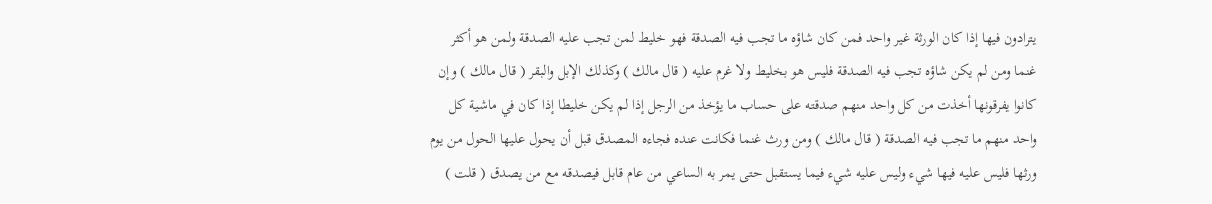يترادون فيها إذا كان الورثة غير واحد فمن كان شاؤه ما تجب فيه الصدقة فهو خليط لمن تجب عليه الصدقة ولمن هو أكثر غنما ومن لم يكن شاؤه تجب فيه الصدقة فليس هو بخليط ولا غرم عليه ( قال مالك ) وكذلك الإبل والبقر ( قال مالك ) وإن كانوا يفرقونها أخذت من كل واحد منهم صدقته على حساب ما يؤخذ من الرجل إذا لم يكن خليطا إذا كان في ماشية كل واحد منهم ما تجب فيه الصدقة ( قال مالك ) ومن ورث غنما فكانت عنده فجاءه المصدق قبل أن يحول عليها الحول من يوم ورثها فليس عليه فيها شيء وليس عليه شيء فيما يستقبل حتى يمر به الساعي من عام قابل فيصدقه مع من يصدق ( قلت )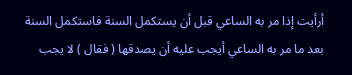أرأيت إذا مر به الساعي قبل أن يستكمل السنة فاستكمل السنة بعد ما مر به الساعي أيجب عليه أن يصدقها ( فقال ) لا يجب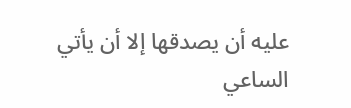عليه أن يصدقها إلا أن يأتي الساعي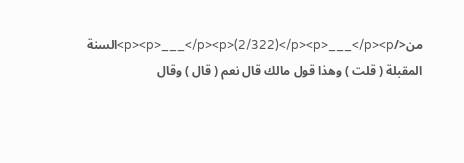من</p><p>___</p><p>(2/322)</p><p>___</p><p>السنة المقبلة ( قلت ) وهذا قول مالك قال نعم ( قال ) وقال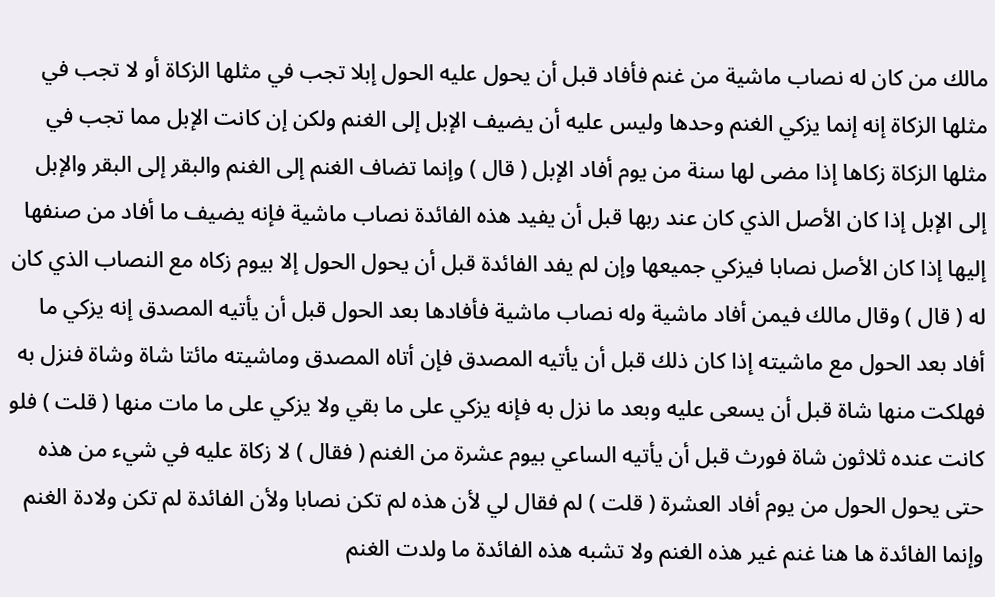مالك من كان له نصاب ماشية من غنم فأفاد قبل أن يحول عليه الحول إبلا تجب في مثلها الزكاة أو لا تجب في مثلها الزكاة إنه إنما يزكي الغنم وحدها وليس عليه أن يضيف الإبل إلى الغنم ولكن إن كانت الإبل مما تجب في مثلها الزكاة زكاها إذا مضى لها سنة من يوم أفاد الإبل ( قال ) وإنما تضاف الغنم إلى الغنم والبقر إلى البقر والإبل إلى الإبل إذا كان الأصل الذي كان عند ربها قبل أن يفيد هذه الفائدة نصاب ماشية فإنه يضيف ما أفاد من صنفها إليها إذا كان الأصل نصابا فيزكي جميعها وإن لم يفد الفائدة قبل أن يحول الحول إلا بيوم زكاه مع النصاب الذي كان له ( قال ) وقال مالك فيمن أفاد ماشية وله نصاب ماشية فأفادها بعد الحول قبل أن يأتيه المصدق إنه يزكي ما أفاد بعد الحول مع ماشيته إذا كان ذلك قبل أن يأتيه المصدق فإن أتاه المصدق وماشيته مائتا شاة وشاة فنزل به فهلكت منها شاة قبل أن يسعى عليه وبعد ما نزل به فإنه يزكي على ما بقي ولا يزكي على ما مات منها ( قلت ) فلو كانت عنده ثلاثون شاة فورث قبل أن يأتيه الساعي بيوم عشرة من الغنم ( فقال ) لا زكاة عليه في شيء من هذه حتى يحول الحول من يوم أفاد العشرة ( قلت ) لم فقال لي لأن هذه لم تكن نصابا ولأن الفائدة لم تكن ولادة الغنم وإنما الفائدة ها هنا غنم غير هذه الغنم ولا تشبه هذه الفائدة ما ولدت الغنم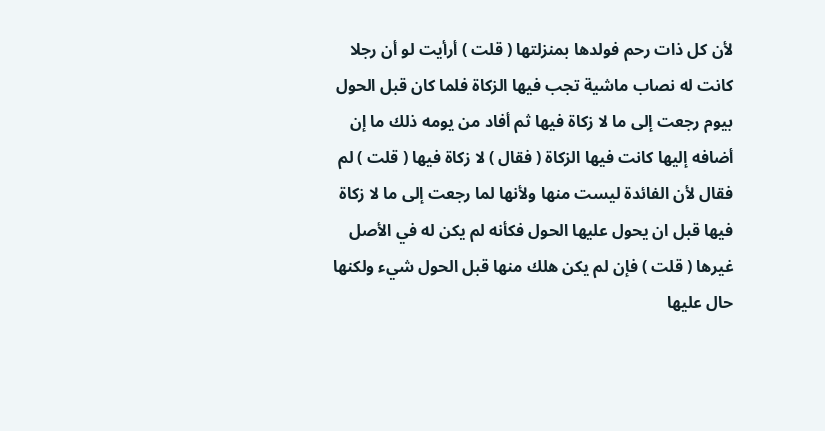لأن كل ذات رحم فولدها بمنزلتها ( قلت ) أرأيت لو أن رجلا كانت له نصاب ماشية تجب فيها الزكاة فلما كان قبل الحول بيوم رجعت إلى ما لا زكاة فيها ثم أفاد من يومه ذلك ما إن أضافه إليها كانت فيها الزكاة ( فقال ) لا زكاة فيها ( قلت ) لم فقال لأن الفائدة ليست منها ولأنها لما رجعت إلى ما لا زكاة فيها قبل ان يحول عليها الحول فكأنه لم يكن له في الأصل غيرها ( قلت ) فإن لم يكن هلك منها قبل الحول شيء ولكنها حال عليها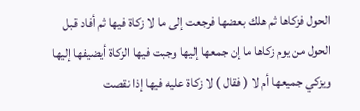الحول فزكاها ثم هلك بعضها فرجعت إلى ما لا زكاة فيها ثم أفاد قبل الحول من يوم زكاها ما إن جمعها إليها وجبت فيها الزكاة أيضيفها إليها ويزكي جميعها أم لا ( فقال ) لا زكاة عليه فيها إذا نقصت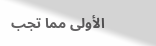الأولى مما تجب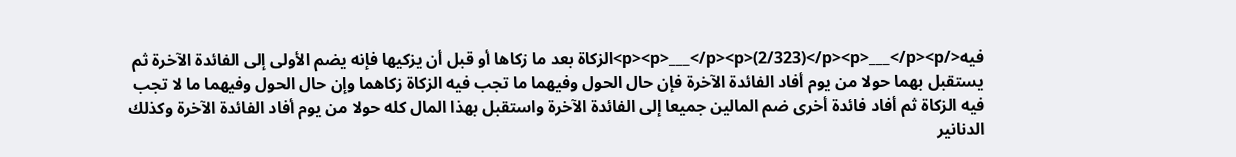فيه</p><p>___</p><p>(2/323)</p><p>___</p><p>الزكاة بعد ما زكاها أو قبل أن يزكيها فإنه يضم الأولى إلى الفائدة الآخرة ثم يستقبل بهما حولا من يوم أفاد الفائدة الآخرة فإن حال الحول وفيهما ما تجب فيه الزكاة زكاهما وإن حال الحول وفيهما ما لا تجب فيه الزكاة ثم أفاد فائدة أخرى ضم المالين جميعا إلى الفائدة الآخرة واستقبل بهذا المال كله حولا من يوم أفاد الفائدة الآخرة وكذلك الدنانير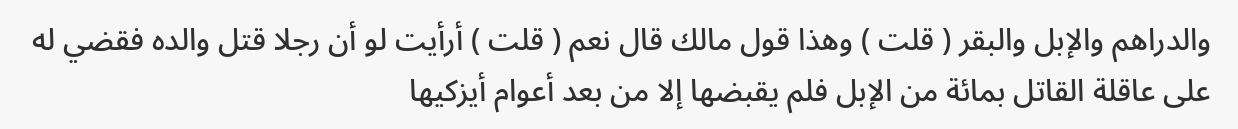والدراهم والإبل والبقر ( قلت ) وهذا قول مالك قال نعم ( قلت ) أرأيت لو أن رجلا قتل والده فقضي له على عاقلة القاتل بمائة من الإبل فلم يقبضها إلا من بعد أعوام أيزكيها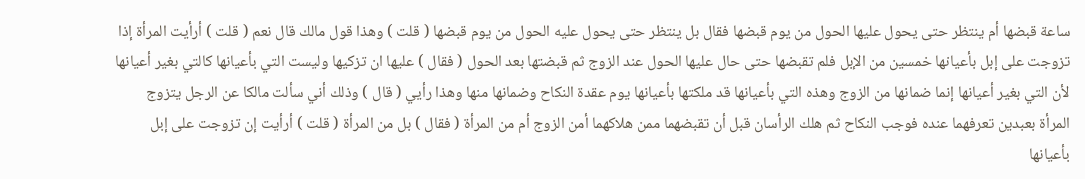ساعة قبضها أم ينتظر حتى يحول عليها الحول من يوم قبضها فقال بل ينتظر حتى يحول عليه الحول من يوم قبضها ( قلت ) وهذا قول مالك قال نعم ( قلت ) أرأيت المرأة إذا تزوجت على إبل بأعيانها خمسين من الإبل فلم تقبضها حتى حال عليها الحول عند الزوج ثم قبضتها بعد الحول ( فقال ) عليها ان تزكيها وليست التي بأعيانها كالتي بغير أعيانها لأن التي بغير أعيانها إنما ضمانها من الزوج وهذه التي بأعيانها قد ملكتها بأعيانها يوم عقدة النكاح وضمانها منها وهذا رأيي ( قال ) وذلك أني سألت مالكا عن الرجل يتزوج المرأة بعبدين تعرفهما عنده فوجب النكاح ثم هلك الرأسان قبل أن تقبضهما ممن هلاكهما أمن الزوج أم من المرأة ( فقال ) بل من المرأة ( قلت ) أرأيت إن تزوجت على إبل بأعيانها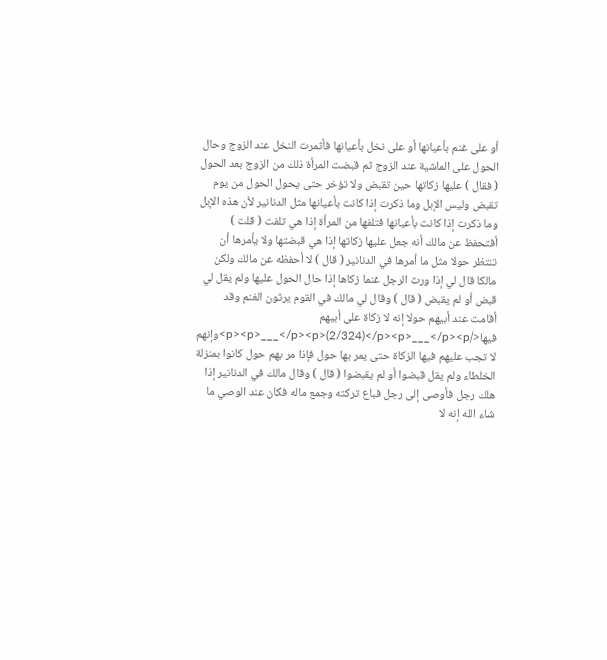أو على غنم بأعيانها أو على نخل بأعيانها فأثمرت النخل عند الزوج وحال الحول على الماشية عند الزوج ثم قبضت المرأة ذلك من الزوج بعد الحول ( فقال ) عليها زكاتها حين تقبض ولا تؤخر حتى يحول الحول من يوم تقبض وليس الإبل وما ذكرت إذا كانت بأعيانها مثل الدنانير لأن هذه الإبل وما ذكرت إذا كانت بأعيانها فتلفها من المرأة إذا هي تلفت ( قلت ) أفتحفظ عن مالك أنه جعل عليها زكاتها إذا هي قبضتها ولا يأمرها أن تنتظر حولا مثل ما أمرها في الدنانير ( قال ) لا أحفظه عن مالك ولكن مالكا قال لي إذا ورث الرجل غنما زكاها إذا حال الحول عليها ولم يقل لي قبض أو لم يقبض ( قال ) وقال لي مالك في القوم يرثون الغنم وقد أقامت عند أبيهم حولا إنه لا زكاة على أبيهم فيها</p><p>___</p><p>(2/324)</p><p>___</p><p>وإنهم لا تجب عليهم فيها الزكاة حتى يمر بها حول فإذا مر بهم حول كانوا بمنزلة الخلطاء ولم يقل قبضوا أو لم يقبضوا ( قال ) وقال مالك في الدنانير إذا هلك رجل فأوصى إلى رجل فباع تركته وجمع ماله فكان عند الوصي ما شاء الله إنه لا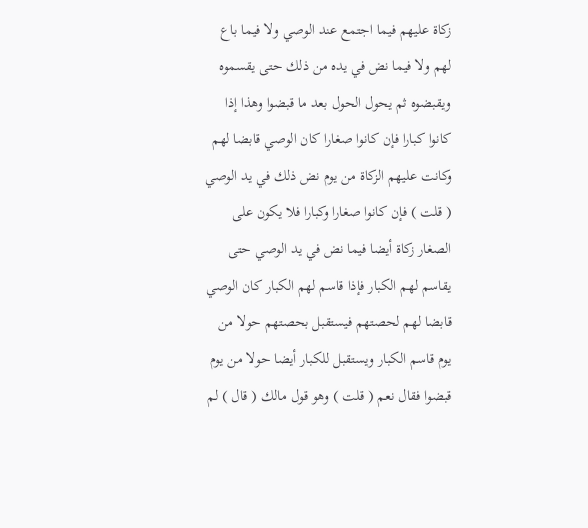زكاة عليهم فيما اجتمع عند الوصي ولا فيما باع لهم ولا فيما نض في يده من ذلك حتى يقسموه ويقبضوه ثم يحول الحول بعد ما قبضوا وهذا إذا كانوا كبارا فإن كانوا صغارا كان الوصي قابضا لهم وكانت عليهم الزكاة من يوم نض ذلك في يد الوصي ( قلت ) فإن كانوا صغارا وكبارا فلا يكون على الصغار زكاة أيضا فيما نض في يد الوصي حتى يقاسم لهم الكبار فإذا قاسم لهم الكبار كان الوصي قابضا لهم لحصتهم فيستقبل بحصتهم حولا من يوم قاسم الكبار ويستقبل للكبار أيضا حولا من يوم قبضوا فقال نعم ( قلت ) وهو قول مالك ( قال ) لم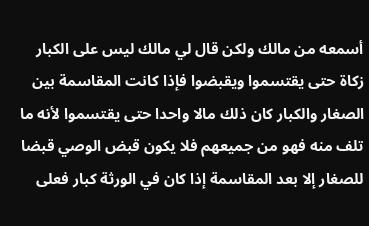أسمعه من مالك ولكن قال لي مالك ليس على الكبار زكاة حتى يقتسموا ويقبضوا فإذا كانت المقاسمة بين الصغار والكبار كان ذلك مالا واحدا حتى يقتسموا لأنه ما تلف منه فهو من جميعهم فلا يكون قبض الوصي قبضا للصغار إلا بعد المقاسمة إذا كان في الورثة كبار فعلى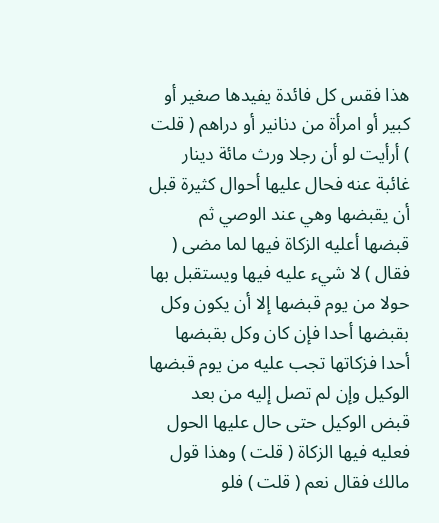هذا فقس كل فائدة يفيدها صغير أو كبير أو امرأة من دنانير أو دراهم ( قلت ) أرأيت لو أن رجلا ورث مائة دينار غائبة عنه فحال عليها أحوال كثيرة قبل أن يقبضها وهي عند الوصي ثم قبضها أعليه الزكاة فيها لما مضى ( فقال ) لا شيء عليه فيها ويستقبل بها حولا من يوم قبضها إلا أن يكون وكل بقبضها أحدا فإن كان وكل بقبضها أحدا فزكاتها تجب عليه من يوم قبضها الوكيل وإن لم تصل إليه من بعد قبض الوكيل حتى حال عليها الحول فعليه فيها الزكاة ( قلت ) وهذا قول مالك فقال نعم ( قلت ) فلو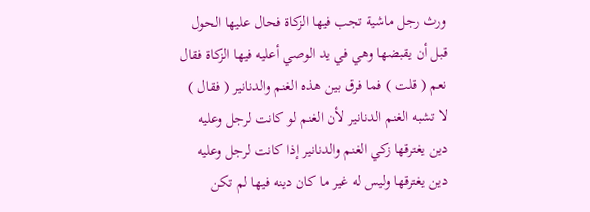ورث رجل ماشية تجب فيها الزكاة فحال عليها الحول قبل أن يقبضها وهي في يد الوصي أعليه فيها الزكاة فقال نعم ( قلت ) فما فرق بين هذه الغنم والدنانير ( فقال ) لا تشبه الغنم الدنانير لأن الغنم لو كانت لرجل وعليه دين يغترقها زكي الغنم والدنانير إذا كانت لرجل وعليه دين يغترقها وليس له غير ما كان دينه فيها لم تكن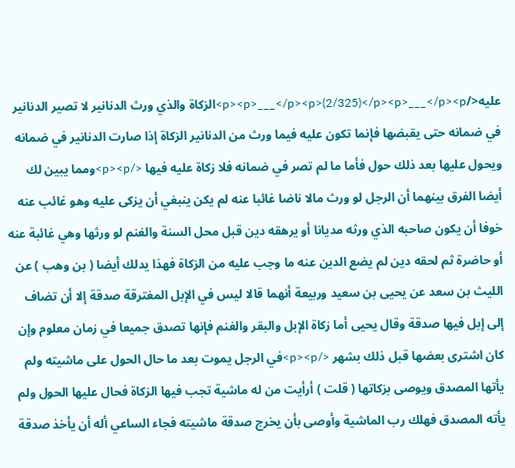عليه</p><p>___</p><p>(2/325)</p><p>___</p><p>الزكاة والذي ورث الدنانير لا تصير الدنانير في ضمانه حتى يقبضها فإنما تكون عليه فيما ورث من الدنانير الزكاة إذا صارت الدنانير في ضمانه ويحول عليها بعد ذلك حول فأما ما لم تصر في ضمانه فلا زكاة عليه فيها </p><p>ومما يبين لك أيضا الفرق بينهما أن الرجل لو ورث مالا ناضا غائبا عنه لم يكن ينبغي أن يزكى عليه وهو غائب عنه خوفا أن يكون صاحبه الذي ورثه مديانا أو يرهقه دين قبل محل السنة والغنم لو ورثها وهي غائبة عنه أو حاضرة ثم لحقه دين لم يضع الدين عنه ما وجب عليه من الزكاة فهذا يدلك أيضا ( بن وهب ) عن الليث بن سعد عن يحيى بن سعيد وربيعة أنهما قالا ليس في الإبل المغترقة صدقة إلا أن تضاف إلى إبل فيها صدقة وقال يحيى أما زكاة الإبل والبقر والغنم فإنها تصدق جميعا في زمان معلوم وإن كان اشترى بعضها قبل ذلك بشهر </p><p>في الرجل يموت بعد ما حال الحول على ماشيته ولم يأتها المصدق ويوصى بزكاتها ( قلت ) أرأيت من له ماشية تجب فيها الزكاة فحال عليها الحول ولم يأته المصدق فهلك رب الماشية وأوصى بأن يخرج صدقة ماشيته فجاء الساعي أله أن يأخذ صدقة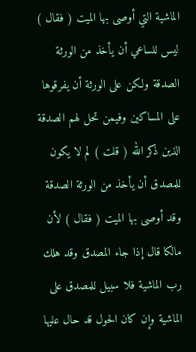الماشية التي أوصى بها الميت ( فقال ) ليس للساعي أن يأخذ من الورثة الصدقة ولكن على الورثة أن يفرقوها على المساكين وفيمن تحل لهم الصدقة الذين ذكر الله ( قلت ) لم لا يكون للمصدق أن يأخذ من الورثة الصدقة وقد أوصى بها الميت ( فقال ) لأن مالكا قال إذا جاء المصدق وقد هلك رب الماشية فلا سبيل للمصدق على الماشية وإن كان الحول قد حال عليها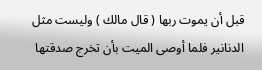قبل أن يموت ربها ( قال مالك ) وليست مثل الدنانير فلما أوصى الميت بأن تخرج صدقتها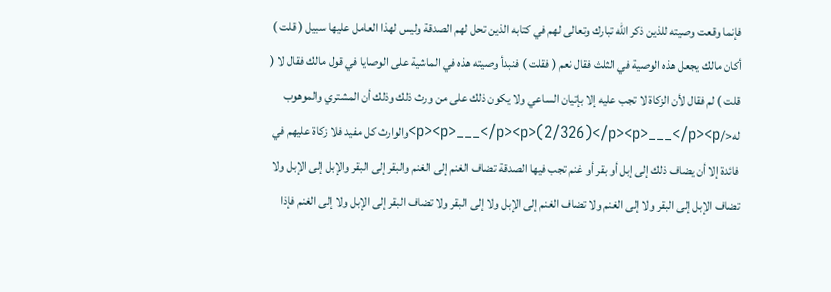فإنما وقعت وصيته للذين ذكر الله تبارك وتعالى لهم في كتابه الذين تحل لهم الصدقة وليس لهذا العامل عليها سبيل ( قلت ) أكان مالك يجعل هذه الوصية في الثلث فقال نعم ( فقلت ) فنبدأ وصيته هذه في الماشية على الوصايا في قول مالك فقال لا ( قلت ) لم فقال لأن الزكاة لا تجب عليه إلا بإتيان الساعي ولا يكون ذلك على من ورث ذلك وذلك أن المشتري والموهوب له</p><p>___</p><p>(2/326)</p><p>___</p><p>والوارث كل مفيد فلا زكاة عليهم في فائدة إلا أن يضاف ذلك إلى إبل أو بقر أو غنم تجب فيها الصدقة تضاف الغنم إلى الغنم والبقر إلى البقر والإبل إلى الإبل ولا تضاف الإبل إلى البقر ولا إلى الغنم ولا تضاف الغنم إلى الإبل ولا إلى البقر ولا تضاف البقر إلى الإبل ولا إلى الغنم فإذا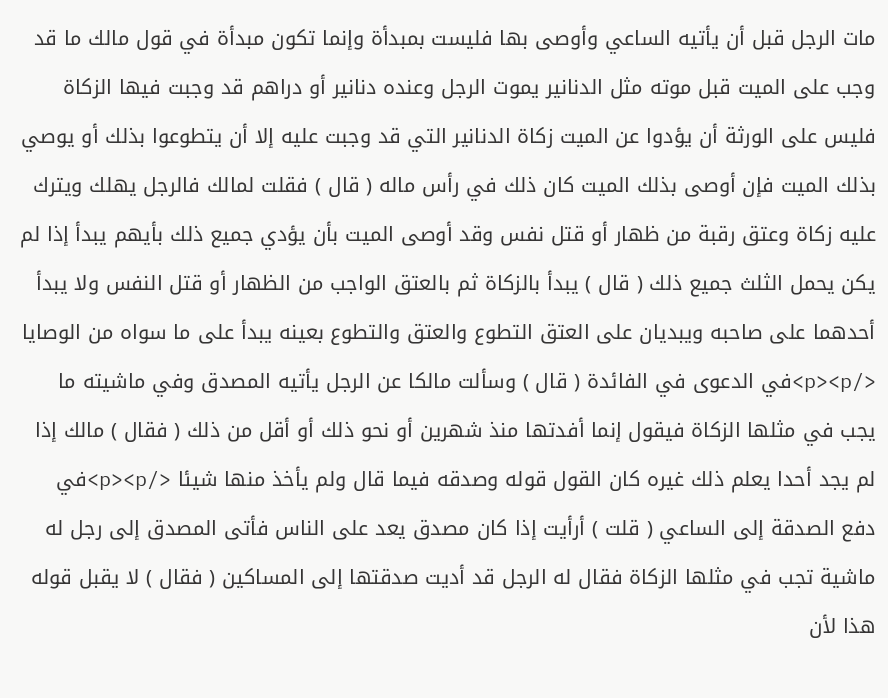مات الرجل قبل أن يأتيه الساعي وأوصى بها فليست بمبدأة وإنما تكون مبدأة في قول مالك ما قد وجب على الميت قبل موته مثل الدنانير يموت الرجل وعنده دنانير أو دراهم قد وجبت فيها الزكاة فليس على الورثة أن يؤدوا عن الميت زكاة الدنانير التي قد وجبت عليه إلا أن يتطوعوا بذلك أو يوصي بذلك الميت فإن أوصى بذلك الميت كان ذلك في رأس ماله ( قال ) فقلت لمالك فالرجل يهلك ويترك عليه زكاة وعتق رقبة من ظهار أو قتل نفس وقد أوصى الميت بأن يؤدي جميع ذلك بأيهم يبدأ إذا لم يكن يحمل الثلث جميع ذلك ( قال ) يبدأ بالزكاة ثم بالعتق الواجب من الظهار أو قتل النفس ولا يبدأ أحدهما على صاحبه ويبديان على العتق التطوع والعتق والتطوع بعينه يبدأ على ما سواه من الوصايا </p><p>في الدعوى في الفائدة ( قال ) وسألت مالكا عن الرجل يأتيه المصدق وفي ماشيته ما يجب في مثلها الزكاة فيقول إنما أفدتها منذ شهرين أو نحو ذلك أو أقل من ذلك ( فقال ) مالك إذا لم يجد أحدا يعلم ذلك غيره كان القول قوله وصدقه فيما قال ولم يأخذ منها شيئا </p><p>في دفع الصدقة إلى الساعي ( قلت ) أرأيت إذا كان مصدق يعد على الناس فأتى المصدق إلى رجل له ماشية تجب في مثلها الزكاة فقال له الرجل قد أديت صدقتها إلى المساكين ( فقال ) لا يقبل قوله هذا لأن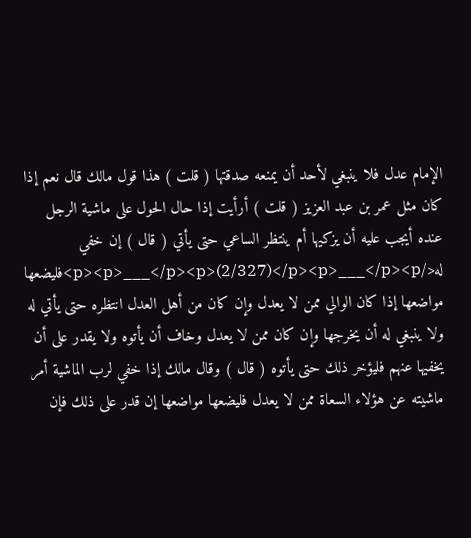الإمام عدل فلا ينبغي لأحد أن يمنعه صدقتها ( قلت ) هذا قول مالك قال نعم إذا كان مثل عمر بن عبد العزيز ( قلت ) أرأيت إذا حال الحول على ماشية الرجل عنده أيجب عليه أن يزكيها أم ينتظر الساعي حتى يأتي ( قال ) إن خفي له</p><p>___</p><p>(2/327)</p><p>___</p><p>فليضعها مواضعها إذا كان الوالي ممن لا يعدل وإن كان من أهل العدل انتظره حتى يأتي له ولا ينبغي له أن يخرجها وإن كان ممن لا يعدل وخاف أن يأتوه ولا يقدر على أن يخفيها عنهم فليؤخر ذلك حتى يأتوه ( قال ) وقال مالك إذا خفي لرب الماشية أمر ماشيته عن هؤلاء السعاة ممن لا يعدل فليضعها مواضعها إن قدر على ذلك فإن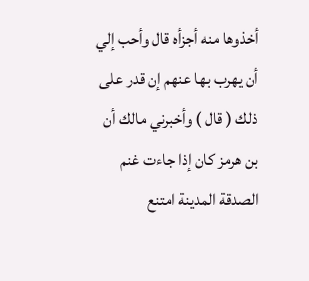أخذوها منه أجزأه قال وأحب إلي أن يهرب بها عنهم إن قدر على ذلك ( قال ) وأخبرني مالك أن بن هرمز كان إذا جاءت غنم الصدقة المدينة امتنع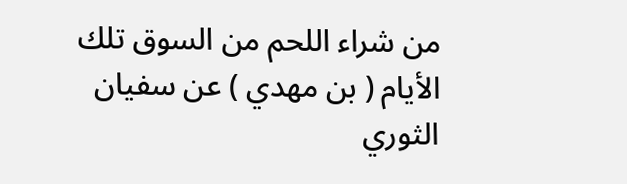من شراء اللحم من السوق تلك الأيام ( بن مهدي ) عن سفيان الثوري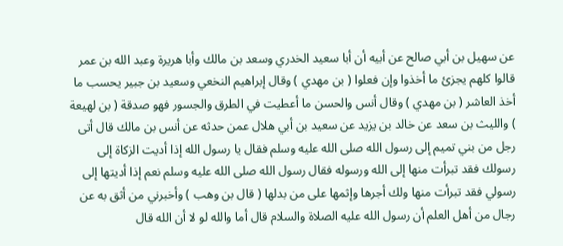عن سهيل بن أبي صالح عن أبيه أن أبا سعيد الخدري وسعد بن مالك وأبا هريرة وعبد الله بن عمر قالوا كلهم يجزئ ما أخذوا وإن فعلوا ( بن مهدي ) وقال إبراهيم النخعي وسعيد بن جبير يحسب ما أخذ العاشر ( بن مهدي ) وقال أنس والحسن ما أعطيت في الطرق والجسور فهو صدقة ( بن لهيعة ) والليث بن سعد عن خالد بن يزيد عن سعيد بن أبي هلال عمن حدثه عن أنس بن مالك قال أتى رجل من بني تميم إلى رسول الله صلى الله عليه وسلم فقال يا رسول الله إذا أديت الزكاة إلى رسولك فقد تبرأت منها إلى الله ورسوله فقال رسول الله صلى الله عليه وسلم نعم إذا أديتها إلى رسولي فقد تبرأت منها ولك أجرها وإثمها على من بدلها ( قال بن وهب ) وأخبرني من أثق به عن رجال من أهل العلم أن رسول الله عليه الصلاة والسلام قال أما والله لو لا أن الله قال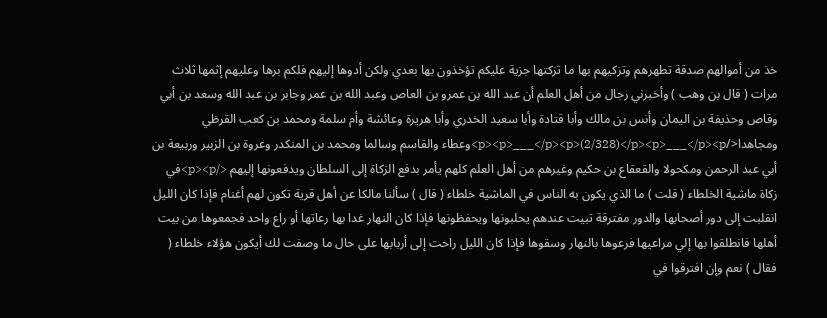خذ من أموالهم صدقة تطهرهم وتزكيهم بها ما تزكتها جزية عليكم تؤخذون بها بعدي ولكن أدوها إليهم فلكم برها وعليهم إثمها ثلاث مرات ( قال بن وهب ) وأخبرني رجال من أهل العلم أن عبد الله بن عمرو بن العاص وعبد الله بن عمر وجابر بن عبد الله وسعد بن أبي وقاص وحذيفة بن اليمان وأنس بن مالك وأبا قتادة وأبا سعيد الخدري وأبا هريرة وعائشة وأم سلمة ومحمد بن كعب القرظي ومجاهدا</p><p>___</p><p>(2/328)</p><p>___</p><p>وعطاء والقاسم وسالما ومحمد بن المنكدر وعروة بن الزبير وربيعة بن أبي عبد الرحمن ومكحولا والقعقاع بن حكيم وغيرهم من أهل العلم كلهم يأمر بدفع الزكاة إلى السلطان ويدفعونها إليهم </p><p>في زكاة ماشية الخلطاء ( قلت ) ما الذي يكون به الناس في الماشية خلطاء ( قال ) سألنا مالكا عن أهل قرية تكون لهم أغنام فإذا كان الليل انقلبت إلى دور أصحابها والدور مفترقة تبيت عندهم يحلبونها ويحفظونها فإذا كان النهار غدا بها رعاتها أو راع واحد فجمعوها من بيت أهلها فانطلقوا بها إلي مراعيها فرعوها بالنهار وسقوها فإذا كان الليل راحت إلى أربابها على حال ما وصفت لك أيكون هؤلاء خلطاء ( فقال ) نعم وإن افترقوا في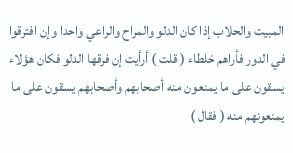المبيت والحلاب إذا كان الدلو والمراح والراعي واحدا وإن افترقوا في الدور فأراهم خلطاء ( قلت ) أرأيت إن فرقها الدلو فكان هؤلاء يسقون على ما يمنعون منه أصحابهم وأصحابهم يسقون على ما يمنعونهم منه ( فقال )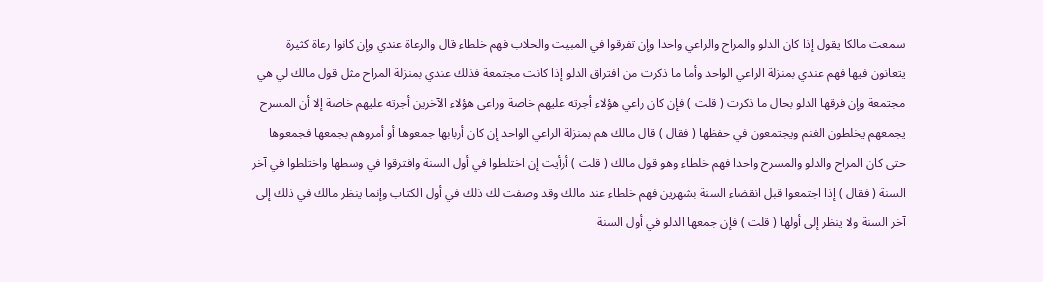سمعت مالكا يقول إذا كان الدلو والمراح والراعي واحدا وإن تفرقوا في المبيت والحلاب فهم خلطاء قال والرعاة عندي وإن كانوا رعاة كثيرة يتعانون فيها فهم عندي بمنزلة الراعي الواحد وأما ما ذكرت من افتراق الدلو إذا كانت مجتمعة فذلك عندي بمنزلة المراح مثل قول مالك لي هي مجتمعة وإن فرقها الدلو بحال ما ذكرت ( قلت ) فإن كان راعي هؤلاء أجرته عليهم خاصة وراعى هؤلاء الآخرين أجرته عليهم خاصة إلا أن المسرح يجمعهم يخلطون الغنم ويجتمعون في حفظها ( فقال ) قال مالك هم بمنزلة الراعي الواحد إن كان أربابها جمعوها أو أمروهم بجمعها فجمعوها حتى كان المراح والدلو والمسرح واحدا فهم خلطاء وهو قول مالك ( قلت ) أرأيت إن اختلطوا في أول السنة وافترقوا في وسطها واختلطوا في آخر السنة ( فقال ) إذا اجتمعوا قبل انقضاء السنة بشهرين فهم خلطاء عند مالك وقد وصفت لك ذلك في أول الكتاب وإنما ينظر مالك في ذلك إلى آخر السنة ولا ينظر إلى أولها ( قلت ) فإن جمعها الدلو في أول السنة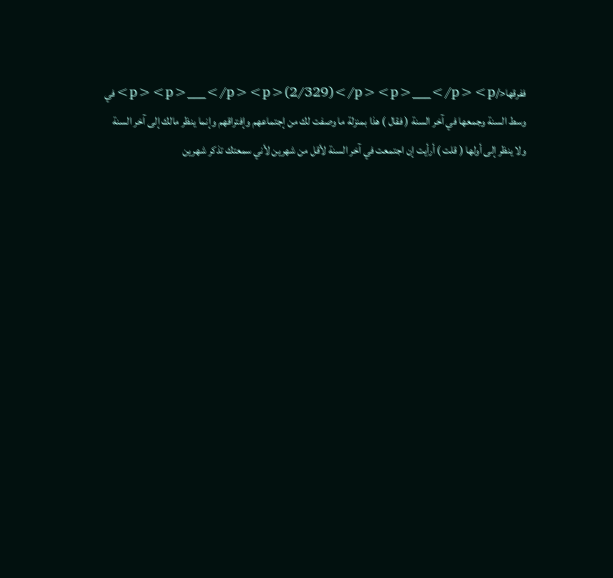ففرقها</p><p>___</p><p>(2/329)</p><p>___</p><p>في وسط السنة وجمعها في آخر السنة ( فقال ) هذا بمنزلة ما وصفت لك من إجتماعهم وإفتراقهم وإنما ينظر مالك إلى آخر السنة ولا ينظر إلى أولها ( قلت ) أرأيت إن اجتمعت في آخر السنة لأقل من شهرين لأني سمعتك تذكر شهرين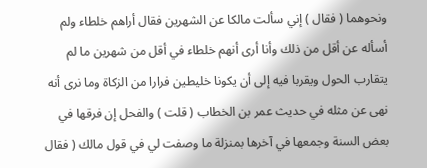ونحوهما ( فقال ) إني سألت مالكا عن الشهرين فقال أراهم خلطاء ولم أسأله عن أقل من ذلك وأنا أرى أنهم خلطاء في أقل من شهرين ما لم يتقارب الحول ويقربا فيه إلى أن يكونا خليطين فرارا من الزكاة وما نرى أنه نهى عن مثله في حديث عمر بن الخطاب ( قلت ) والفحل إن فرقها في بعض السنة وجمعها في آخرها بمنزلة ما وصفت لي في قول مالك ( فقال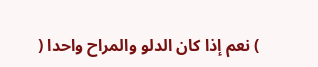) نعم إذا كان الدلو والمراح واحدا (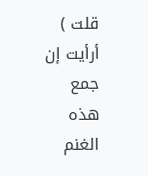قلت ) أرأيت إن جمع هذه الغنم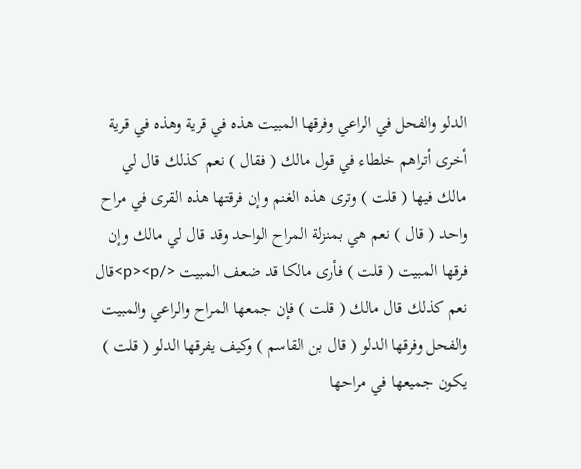الدلو والفحل في الراعي وفرقها المبيت هذه في قرية وهذه في قرية أخرى أتراهم خلطاء في قول مالك ( فقال ) نعم كذلك قال لي مالك فيها ( قلت ) وترى هذه الغنم وإن فرقتها هذه القرى في مراح واحد ( قال ) نعم هي بمنزلة المراح الواحد وقد قال لي مالك وإن فرقها المبيت ( قلت ) فأرى مالكا قد ضعف المبيت </p><p>قال نعم كذلك قال مالك ( قلت ) فإن جمعها المراح والراعي والمبيت والفحل وفرقها الدلو ( قال بن القاسم ) وكيف يفرقها الدلو ( قلت ) يكون جميعها في مراحها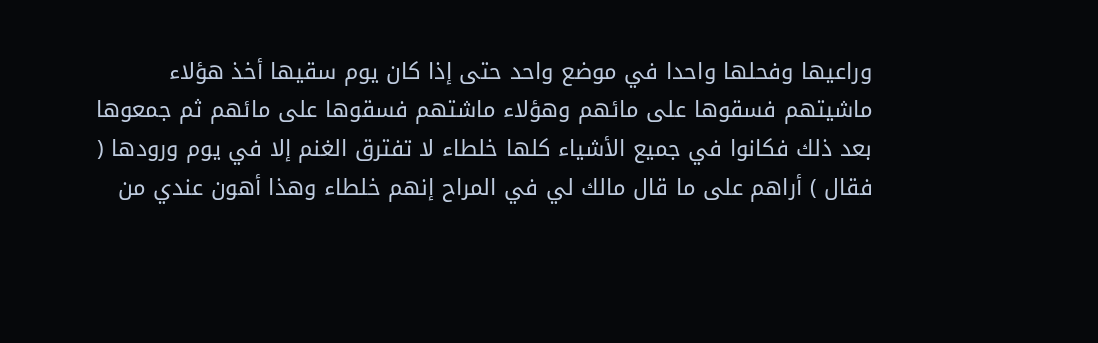وراعيها وفحلها واحدا في موضع واحد حتى إذا كان يوم سقيها أخذ هؤلاء ماشيتهم فسقوها على مائهم وهؤلاء ماشتهم فسقوها على مائهم ثم جمعوها بعد ذلك فكانوا في جميع الأشياء كلها خلطاء لا تفترق الغنم إلا في يوم ورودها ( فقال ) أراهم على ما قال مالك لي في المراح إنهم خلطاء وهذا أهون عندي من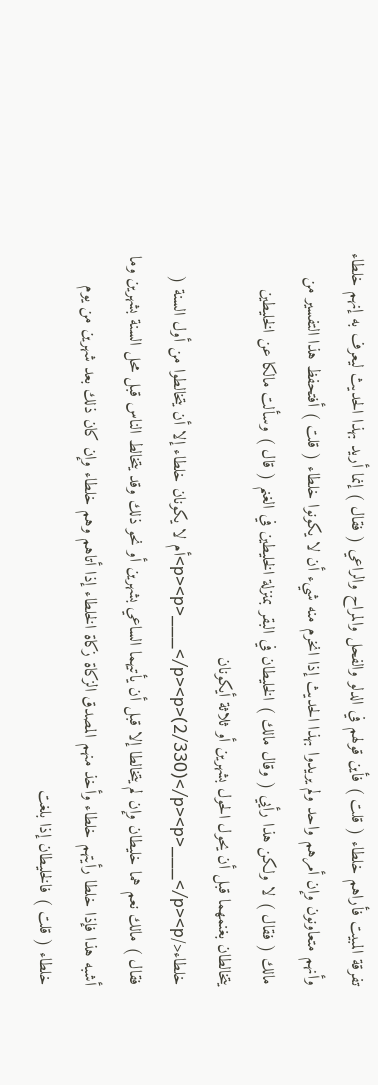تفرقة المبيت فأراهم خلطاء ( قلت ) فأين قولهم في الدلو والفحل والمراح والراعي ( فقال ) إنما أريد بهذا الحديث ليعرف به إنهم خلطاء وأنهم متعاونون وإن أمرهم واحد ولم يريدوا بهذا الحديث إذا انخرم منه شيء أن لا يكونوا خلطاء ( قلت ) أفتحفظ هذا التفسير من مالك ( فقال ) لا ولكن هذا رأيي ( وقال مالك ) الخليطان في البقر بمنزلة الخليطين في الغنم ( قال ) وسألت مالكا عن الخليطين يتخالطان بغنمهما قبل أن يحول الحول بشهرين أو ثلاثة أيكونان خلطاء</p><p>___</p><p>(2/330)</p><p>___</p><p>أم لا يكونان خلطاء إلا أن يتخالطوا من أول السنة ( فقال ) مالك نعم هما خليطان وإن لم يتخالطا إلا قبل أن يأتيهما الساعي بشهرين أو نحو ذلك وقد يتخالط الناس قبل محل السنة بشهرين وما أشبه هذا فإذا خلطا رأيتهم خلطاء وأخذ منهم المصدق الزكاة زكاة الخلطاء إذا أتاهم وهم خلطاء وإن كان ذلك بعد شهرين من يوم خلطاء ( قلت ) فالخليطان إذا بلغت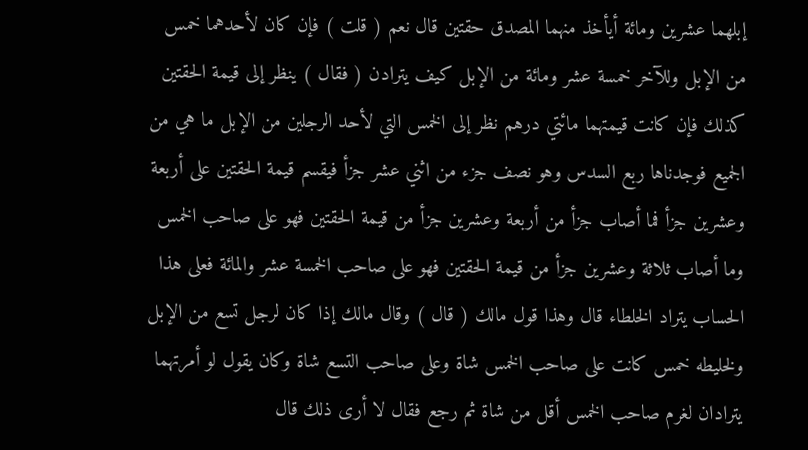إبلهما عشرين ومائة أيأخذ منهما المصدق حقتين قال نعم ( قلت ) فإن كان لأحدهما خمس من الإبل وللآخر خمسة عشر ومائة من الإبل كيف يترادن ( فقال ) ينظر إلى قيمة الحقتين كذلك فإن كانت قيمتهما مائتي درهم نظر إلى الخمس التي لأحد الرجلين من الإبل ما هي من الجميع فوجدناها ربع السدس وهو نصف جزء من اثني عشر جزأ فيقسم قيمة الحقتين على أربعة وعشرين جزأ فما أصاب جزأ من أربعة وعشرين جزأ من قيمة الحقتين فهو على صاحب الخمس وما أصاب ثلاثة وعشرين جزأ من قيمة الحقتين فهو على صاحب الخمسة عشر والمائة فعلى هذا الحساب يتراد الخلطاء قال وهذا قول مالك ( قال ) وقال مالك إذا كان لرجل تسع من الإبل ولخليطه خمس كانت على صاحب الخمس شاة وعلى صاحب التسع شاة وكان يقول لو أمرتهما يترادان لغرم صاحب الخمس أقل من شاة ثم رجع فقال لا أرى ذلك قال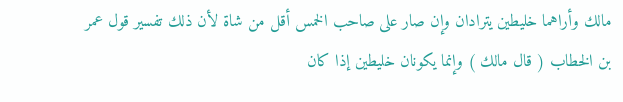مالك وأراهما خليطين يترادان وإن صار على صاحب الخمس أقل من شاة لأن ذلك تفسير قول عمر بن الخطاب ( قال مالك ) وإنما يكونان خليطين إذا كان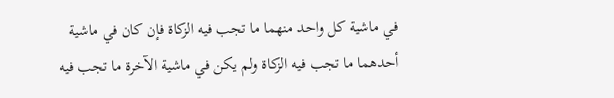في ماشية كل واحد منهما ما تجب فيه الزكاة فإن كان في ماشية أحدهما ما تجب فيه الزكاة ولم يكن في ماشية الآخرة ما تجب فيه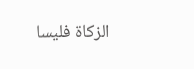الزكاة فليسا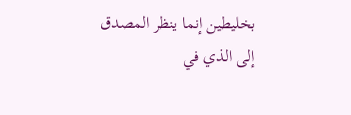بخليطين إنما ينظر المصدق إلى الذي في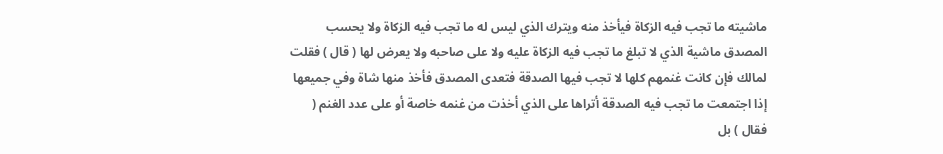ماشيته ما تجب فيه الزكاة فيأخذ منه ويترك الذي ليس له ما تجب فيه الزكاة ولا يحسب المصدق ماشية الذي لا تبلغ ما تجب فيه الزكاة عليه ولا على صاحبه ولا يعرض لها ( قال ) فقلت لمالك فإن كانت غنمهم كلها لا تجب فيها الصدقة فتعدى المصدق فأخذ منها شاة وفي جميعها إذا اجتمعت ما تجب فيه الصدقة أتراها على الذي أخذت من غنمه خاصة أو على عدد الغنم ( فقال ) بل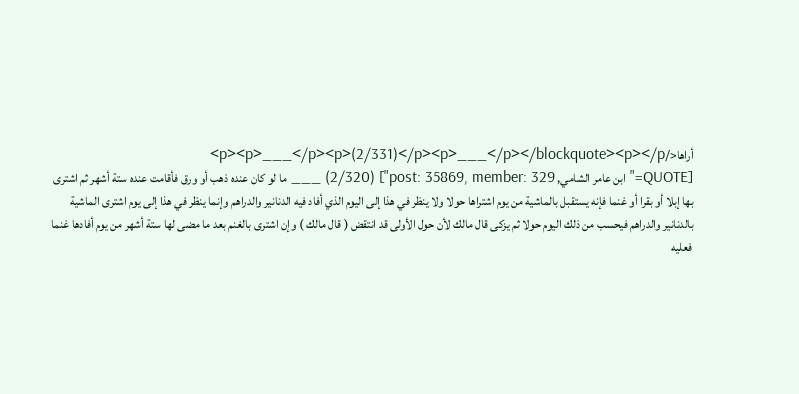أراها</p><p>___</p><p>(2/331)</p><p>___</p></blockquote><p></p>
[QUOTE="ابن عامر الشامي, post: 35869, member: 329"] (2/320) ___ ما لو كان عنده ذهب أو ورق فأقامت عنده ستة أشهر ثم اشترى بها إبلا أو بقرا أو غنما فإنه يستقبل بالماشية من يوم اشتراها حولا ولا ينظر في هذا إلى اليوم الذي أفاد فيه الدنانير والدراهم وإنما ينظر في هذا إلى يوم اشترى الماشية بالدنانير والدراهم فيحسب من ذلك اليوم حولا ثم يزكى قال مالك لأن حول الأولى قد انتقض ( قال مالك ) وإن اشترى بالغنم بعد ما مضى لها ستة أشهر من يوم أفادها غنما فعليه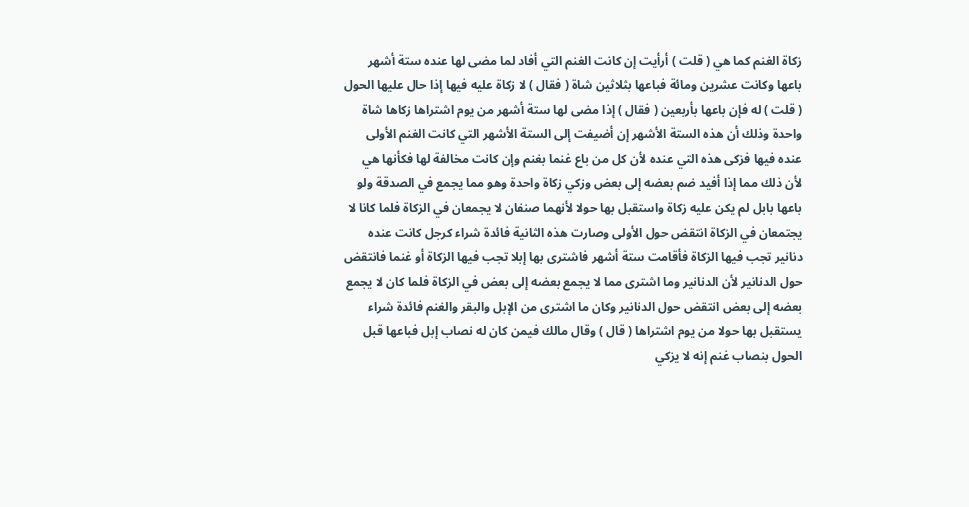زكاة الغنم كما هي ( قلت ) أرأيت إن كانت الغنم التي أفاد لما مضى لها عنده ستة أشهر باعها وكانت عشرين ومائة فباعها بثلاثين شاة ( فقال ) لا زكاة عليه فيها إذا حال عليها الحول ( قلت ) له فإن باعها بأربعين ( فقال ) إذا مضى لها ستة أشهر من يوم اشتراها زكاها شاة واحدة وذلك أن هذه الستة الأشهر إن أضيفت إلى الستة الأشهر التي كانت الغنم الأولى عنده فيها فزكى هذه التي عنده لأن كل من باع غنما بغنم وإن كانت مخالفة لها فكأنها هي لأن ذلك مما إذا أفيد ضم بعضه إلى بعض وزكي زكاة واحدة وهو مما يجمع في الصدقة ولو باعها بابل لم يكن عليه زكاة واستقبل بها حولا لأنهما صنفان لا يجمعان في الزكاة فلما كانا لا يجتمعان في الزكاة انتقض حول الأولى وصارت هذه الثانية فائدة شراء كرجل كانت عنده دنانير تجب فيها الزكاة فأقامت ستة أشهر فاشترى بها إبلا تجب فيها الزكاة أو غنما فانتقض حول الدنانير لأن الدنانير وما اشترى مما لا يجمع بعضه إلى بعض في الزكاة فلما كان لا يجمع بعضه إلى بعض انتقض حول الدنانير وكان ما اشترى من الإبل والبقر والغنم فائدة شراء يستقبل بها حولا من يوم اشتراها ( قال ) وقال مالك فيمن كان له نصاب إبل فباعها قبل الحول بنصاب غنم إنه لا يزكي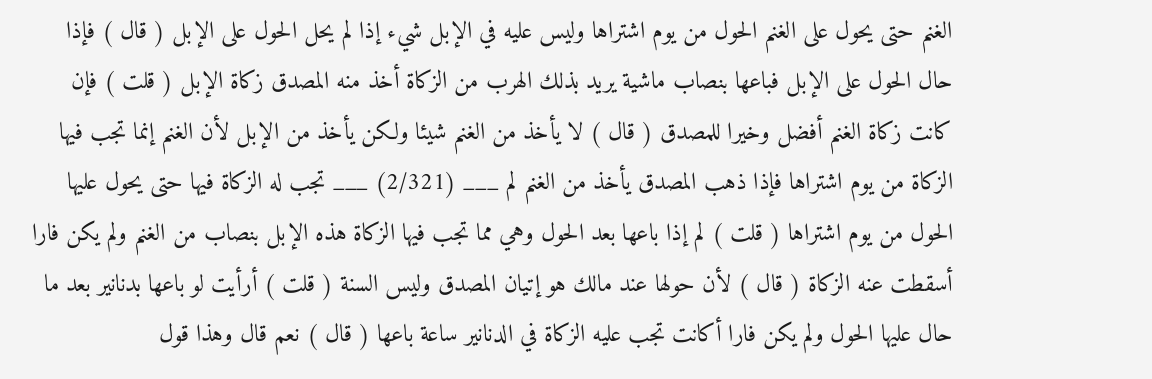الغنم حتى يحول على الغنم الحول من يوم اشتراها وليس عليه في الإبل شيء إذا لم يحل الحول على الإبل ( قال ) فإذا حال الحول على الإبل فباعها بنصاب ماشية يريد بذلك الهرب من الزكاة أخذ منه المصدق زكاة الإبل ( قلت ) فإن كانت زكاة الغنم أفضل وخيرا للمصدق ( قال ) لا يأخذ من الغنم شيئا ولكن يأخذ من الإبل لأن الغنم إنما تجب فيها الزكاة من يوم اشتراها فإذا ذهب المصدق يأخذ من الغنم لم ___ (2/321) ___ تجب له الزكاة فيها حتى يحول عليها الحول من يوم اشتراها ( قلت ) لم إذا باعها بعد الحول وهي مما تجب فيها الزكاة هذه الإبل بنصاب من الغنم ولم يكن فارا أسقطت عنه الزكاة ( قال ) لأن حولها عند مالك هو إتيان المصدق وليس السنة ( قلت ) أرأيت لو باعها بدنانير بعد ما حال عليها الحول ولم يكن فارا أكانت تجب عليه الزكاة في الدنانير ساعة باعها ( قال ) نعم قال وهذا قول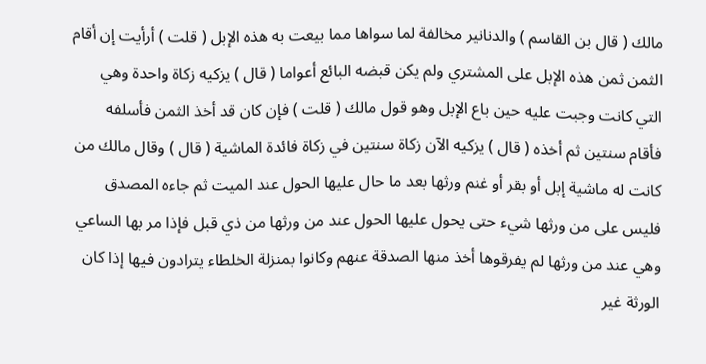مالك ( قال بن القاسم ) والدنانير مخالفة لما سواها مما بيعت به هذه الإبل ( قلت ) أرأيت إن أقام الثمن ثمن هذه الإبل على المشتري ولم يكن قبضه البائع أعواما ( قال ) يزكيه زكاة واحدة وهي التي كانت وجبت عليه حين باع الإبل وهو قول مالك ( قلت ) فإن كان قد أخذ الثمن فأسلفه فأقام سنتين ثم أخذه ( قال ) يزكيه الآن زكاة سنتين في زكاة فائدة الماشية ( قال ) وقال مالك من كانت له ماشية إبل أو بقر أو غنم ورثها بعد ما حال عليها الحول عند الميت ثم جاءه المصدق فليس على من ورثها شيء حتى يحول عليها الحول عند من ورثها من ذي قبل فإذا مر بها الساعي وهي عند من ورثها لم يفرقوها أخذ منها الصدقة عنهم وكانوا بمنزلة الخلطاء يترادون فيها إذا كان الورثة غير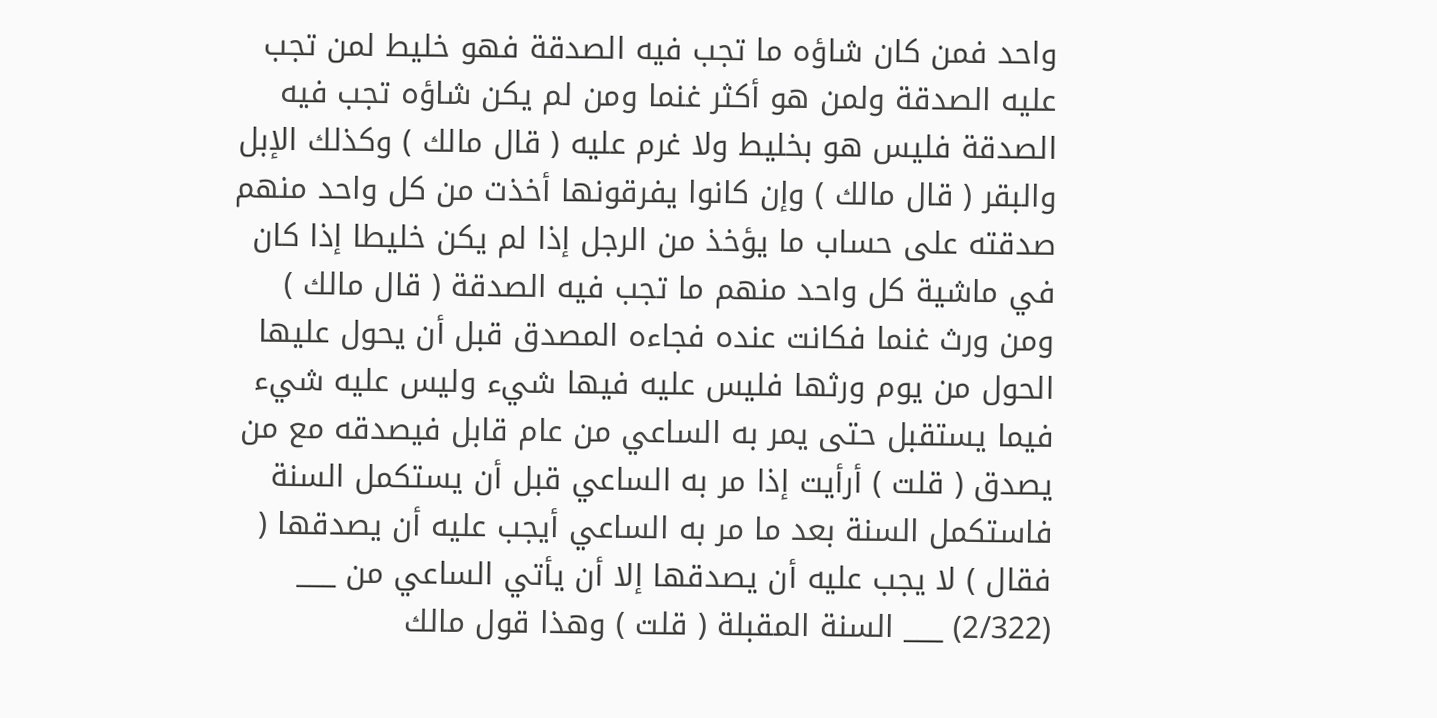واحد فمن كان شاؤه ما تجب فيه الصدقة فهو خليط لمن تجب عليه الصدقة ولمن هو أكثر غنما ومن لم يكن شاؤه تجب فيه الصدقة فليس هو بخليط ولا غرم عليه ( قال مالك ) وكذلك الإبل والبقر ( قال مالك ) وإن كانوا يفرقونها أخذت من كل واحد منهم صدقته على حساب ما يؤخذ من الرجل إذا لم يكن خليطا إذا كان في ماشية كل واحد منهم ما تجب فيه الصدقة ( قال مالك ) ومن ورث غنما فكانت عنده فجاءه المصدق قبل أن يحول عليها الحول من يوم ورثها فليس عليه فيها شيء وليس عليه شيء فيما يستقبل حتى يمر به الساعي من عام قابل فيصدقه مع من يصدق ( قلت ) أرأيت إذا مر به الساعي قبل أن يستكمل السنة فاستكمل السنة بعد ما مر به الساعي أيجب عليه أن يصدقها ( فقال ) لا يجب عليه أن يصدقها إلا أن يأتي الساعي من ___ (2/322) ___ السنة المقبلة ( قلت ) وهذا قول مالك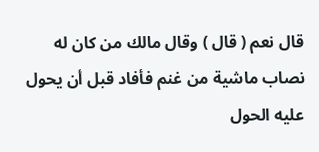قال نعم ( قال ) وقال مالك من كان له نصاب ماشية من غنم فأفاد قبل أن يحول عليه الحول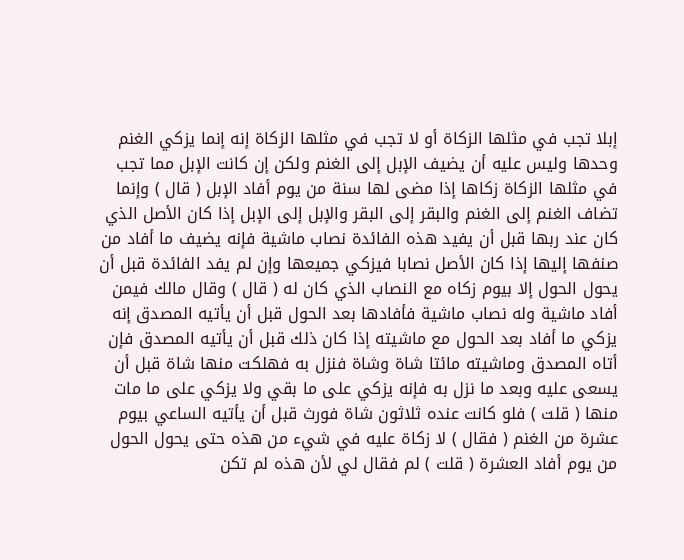إبلا تجب في مثلها الزكاة أو لا تجب في مثلها الزكاة إنه إنما يزكي الغنم وحدها وليس عليه أن يضيف الإبل إلى الغنم ولكن إن كانت الإبل مما تجب في مثلها الزكاة زكاها إذا مضى لها سنة من يوم أفاد الإبل ( قال ) وإنما تضاف الغنم إلى الغنم والبقر إلى البقر والإبل إلى الإبل إذا كان الأصل الذي كان عند ربها قبل أن يفيد هذه الفائدة نصاب ماشية فإنه يضيف ما أفاد من صنفها إليها إذا كان الأصل نصابا فيزكي جميعها وإن لم يفد الفائدة قبل أن يحول الحول إلا بيوم زكاه مع النصاب الذي كان له ( قال ) وقال مالك فيمن أفاد ماشية وله نصاب ماشية فأفادها بعد الحول قبل أن يأتيه المصدق إنه يزكي ما أفاد بعد الحول مع ماشيته إذا كان ذلك قبل أن يأتيه المصدق فإن أتاه المصدق وماشيته مائتا شاة وشاة فنزل به فهلكت منها شاة قبل أن يسعى عليه وبعد ما نزل به فإنه يزكي على ما بقي ولا يزكي على ما مات منها ( قلت ) فلو كانت عنده ثلاثون شاة فورث قبل أن يأتيه الساعي بيوم عشرة من الغنم ( فقال ) لا زكاة عليه في شيء من هذه حتى يحول الحول من يوم أفاد العشرة ( قلت ) لم فقال لي لأن هذه لم تكن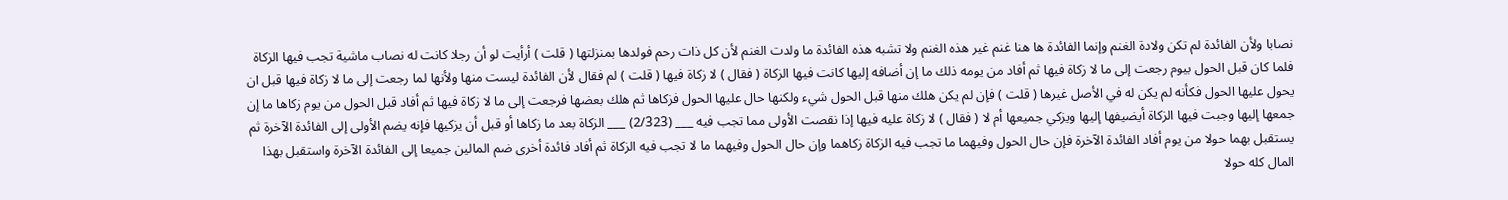نصابا ولأن الفائدة لم تكن ولادة الغنم وإنما الفائدة ها هنا غنم غير هذه الغنم ولا تشبه هذه الفائدة ما ولدت الغنم لأن كل ذات رحم فولدها بمنزلتها ( قلت ) أرأيت لو أن رجلا كانت له نصاب ماشية تجب فيها الزكاة فلما كان قبل الحول بيوم رجعت إلى ما لا زكاة فيها ثم أفاد من يومه ذلك ما إن أضافه إليها كانت فيها الزكاة ( فقال ) لا زكاة فيها ( قلت ) لم فقال لأن الفائدة ليست منها ولأنها لما رجعت إلى ما لا زكاة فيها قبل ان يحول عليها الحول فكأنه لم يكن له في الأصل غيرها ( قلت ) فإن لم يكن هلك منها قبل الحول شيء ولكنها حال عليها الحول فزكاها ثم هلك بعضها فرجعت إلى ما لا زكاة فيها ثم أفاد قبل الحول من يوم زكاها ما إن جمعها إليها وجبت فيها الزكاة أيضيفها إليها ويزكي جميعها أم لا ( فقال ) لا زكاة عليه فيها إذا نقصت الأولى مما تجب فيه ___ (2/323) ___ الزكاة بعد ما زكاها أو قبل أن يزكيها فإنه يضم الأولى إلى الفائدة الآخرة ثم يستقبل بهما حولا من يوم أفاد الفائدة الآخرة فإن حال الحول وفيهما ما تجب فيه الزكاة زكاهما وإن حال الحول وفيهما ما لا تجب فيه الزكاة ثم أفاد فائدة أخرى ضم المالين جميعا إلى الفائدة الآخرة واستقبل بهذا المال كله حولا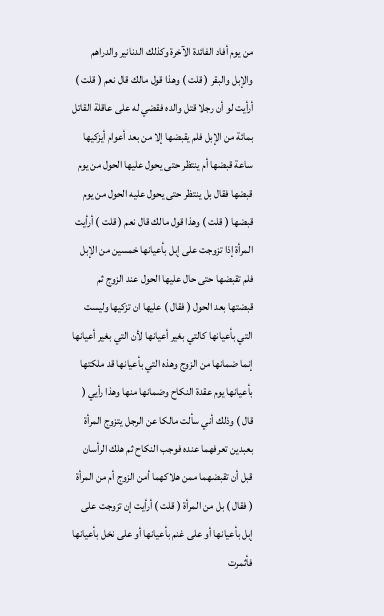من يوم أفاد الفائدة الآخرة وكذلك الدنانير والدراهم والإبل والبقر ( قلت ) وهذا قول مالك قال نعم ( قلت ) أرأيت لو أن رجلا قتل والده فقضي له على عاقلة القاتل بمائة من الإبل فلم يقبضها إلا من بعد أعوام أيزكيها ساعة قبضها أم ينتظر حتى يحول عليها الحول من يوم قبضها فقال بل ينتظر حتى يحول عليه الحول من يوم قبضها ( قلت ) وهذا قول مالك قال نعم ( قلت ) أرأيت المرأة إذا تزوجت على إبل بأعيانها خمسين من الإبل فلم تقبضها حتى حال عليها الحول عند الزوج ثم قبضتها بعد الحول ( فقال ) عليها ان تزكيها وليست التي بأعيانها كالتي بغير أعيانها لأن التي بغير أعيانها إنما ضمانها من الزوج وهذه التي بأعيانها قد ملكتها بأعيانها يوم عقدة النكاح وضمانها منها وهذا رأيي ( قال ) وذلك أني سألت مالكا عن الرجل يتزوج المرأة بعبدين تعرفهما عنده فوجب النكاح ثم هلك الرأسان قبل أن تقبضهما ممن هلاكهما أمن الزوج أم من المرأة ( فقال ) بل من المرأة ( قلت ) أرأيت إن تزوجت على إبل بأعيانها أو على غنم بأعيانها أو على نخل بأعيانها فأثمرت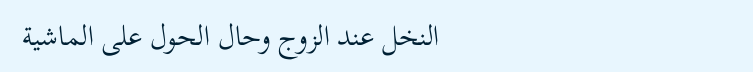النخل عند الزوج وحال الحول على الماشية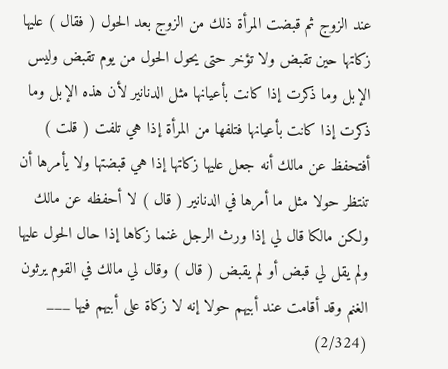عند الزوج ثم قبضت المرأة ذلك من الزوج بعد الحول ( فقال ) عليها زكاتها حين تقبض ولا تؤخر حتى يحول الحول من يوم تقبض وليس الإبل وما ذكرت إذا كانت بأعيانها مثل الدنانير لأن هذه الإبل وما ذكرت إذا كانت بأعيانها فتلفها من المرأة إذا هي تلفت ( قلت ) أفتحفظ عن مالك أنه جعل عليها زكاتها إذا هي قبضتها ولا يأمرها أن تنتظر حولا مثل ما أمرها في الدنانير ( قال ) لا أحفظه عن مالك ولكن مالكا قال لي إذا ورث الرجل غنما زكاها إذا حال الحول عليها ولم يقل لي قبض أو لم يقبض ( قال ) وقال لي مالك في القوم يرثون الغنم وقد أقامت عند أبيهم حولا إنه لا زكاة على أبيهم فيها ___ (2/324)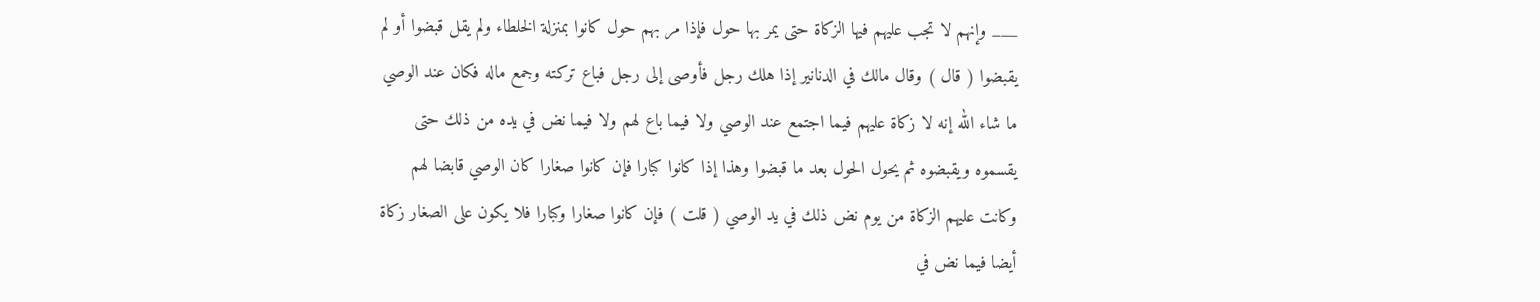___ وإنهم لا تجب عليهم فيها الزكاة حتى يمر بها حول فإذا مر بهم حول كانوا بمنزلة الخلطاء ولم يقل قبضوا أو لم يقبضوا ( قال ) وقال مالك في الدنانير إذا هلك رجل فأوصى إلى رجل فباع تركته وجمع ماله فكان عند الوصي ما شاء الله إنه لا زكاة عليهم فيما اجتمع عند الوصي ولا فيما باع لهم ولا فيما نض في يده من ذلك حتى يقسموه ويقبضوه ثم يحول الحول بعد ما قبضوا وهذا إذا كانوا كبارا فإن كانوا صغارا كان الوصي قابضا لهم وكانت عليهم الزكاة من يوم نض ذلك في يد الوصي ( قلت ) فإن كانوا صغارا وكبارا فلا يكون على الصغار زكاة أيضا فيما نض في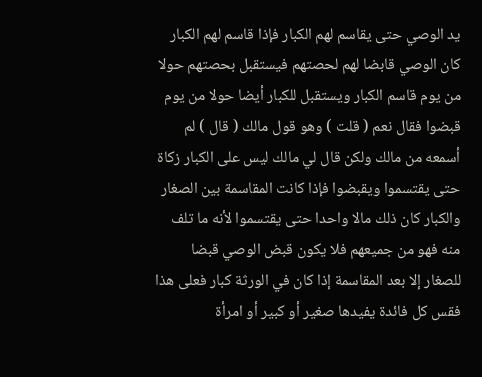يد الوصي حتى يقاسم لهم الكبار فإذا قاسم لهم الكبار كان الوصي قابضا لهم لحصتهم فيستقبل بحصتهم حولا من يوم قاسم الكبار ويستقبل للكبار أيضا حولا من يوم قبضوا فقال نعم ( قلت ) وهو قول مالك ( قال ) لم أسمعه من مالك ولكن قال لي مالك ليس على الكبار زكاة حتى يقتسموا ويقبضوا فإذا كانت المقاسمة بين الصغار والكبار كان ذلك مالا واحدا حتى يقتسموا لأنه ما تلف منه فهو من جميعهم فلا يكون قبض الوصي قبضا للصغار إلا بعد المقاسمة إذا كان في الورثة كبار فعلى هذا فقس كل فائدة يفيدها صغير أو كبير أو امرأة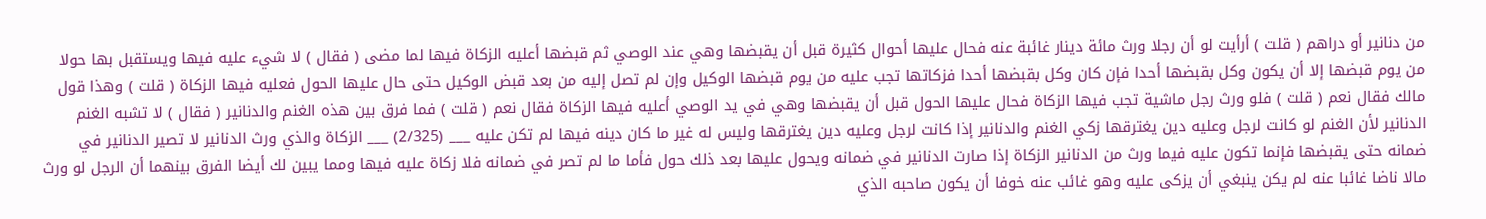من دنانير أو دراهم ( قلت ) أرأيت لو أن رجلا ورث مائة دينار غائبة عنه فحال عليها أحوال كثيرة قبل أن يقبضها وهي عند الوصي ثم قبضها أعليه الزكاة فيها لما مضى ( فقال ) لا شيء عليه فيها ويستقبل بها حولا من يوم قبضها إلا أن يكون وكل بقبضها أحدا فإن كان وكل بقبضها أحدا فزكاتها تجب عليه من يوم قبضها الوكيل وإن لم تصل إليه من بعد قبض الوكيل حتى حال عليها الحول فعليه فيها الزكاة ( قلت ) وهذا قول مالك فقال نعم ( قلت ) فلو ورث رجل ماشية تجب فيها الزكاة فحال عليها الحول قبل أن يقبضها وهي في يد الوصي أعليه فيها الزكاة فقال نعم ( قلت ) فما فرق بين هذه الغنم والدنانير ( فقال ) لا تشبه الغنم الدنانير لأن الغنم لو كانت لرجل وعليه دين يغترقها زكي الغنم والدنانير إذا كانت لرجل وعليه دين يغترقها وليس له غير ما كان دينه فيها لم تكن عليه ___ (2/325) ___ الزكاة والذي ورث الدنانير لا تصير الدنانير في ضمانه حتى يقبضها فإنما تكون عليه فيما ورث من الدنانير الزكاة إذا صارت الدنانير في ضمانه ويحول عليها بعد ذلك حول فأما ما لم تصر في ضمانه فلا زكاة عليه فيها ومما يبين لك أيضا الفرق بينهما أن الرجل لو ورث مالا ناضا غائبا عنه لم يكن ينبغي أن يزكى عليه وهو غائب عنه خوفا أن يكون صاحبه الذي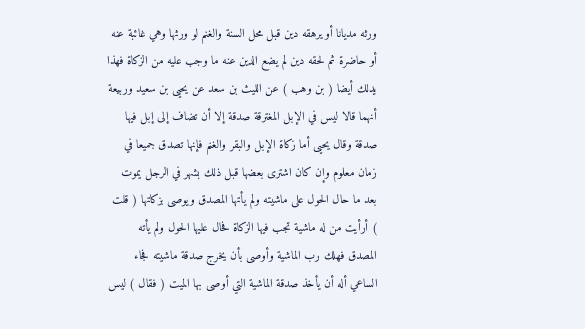ورثه مديانا أو يرهقه دين قبل محل السنة والغنم لو ورثها وهي غائبة عنه أو حاضرة ثم لحقه دين لم يضع الدين عنه ما وجب عليه من الزكاة فهذا يدلك أيضا ( بن وهب ) عن الليث بن سعد عن يحيى بن سعيد وربيعة أنهما قالا ليس في الإبل المغترقة صدقة إلا أن تضاف إلى إبل فيها صدقة وقال يحيى أما زكاة الإبل والبقر والغنم فإنها تصدق جميعا في زمان معلوم وإن كان اشترى بعضها قبل ذلك بشهر في الرجل يموت بعد ما حال الحول على ماشيته ولم يأتها المصدق ويوصى بزكاتها ( قلت ) أرأيت من له ماشية تجب فيها الزكاة فحال عليها الحول ولم يأته المصدق فهلك رب الماشية وأوصى بأن يخرج صدقة ماشيته فجاء الساعي أله أن يأخذ صدقة الماشية التي أوصى بها الميت ( فقال ) ليس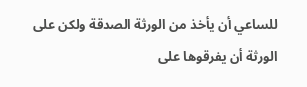للساعي أن يأخذ من الورثة الصدقة ولكن على الورثة أن يفرقوها على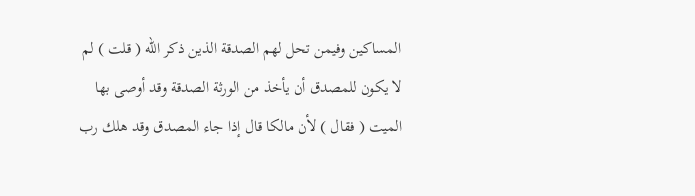المساكين وفيمن تحل لهم الصدقة الذين ذكر الله ( قلت ) لم لا يكون للمصدق أن يأخذ من الورثة الصدقة وقد أوصى بها الميت ( فقال ) لأن مالكا قال إذا جاء المصدق وقد هلك رب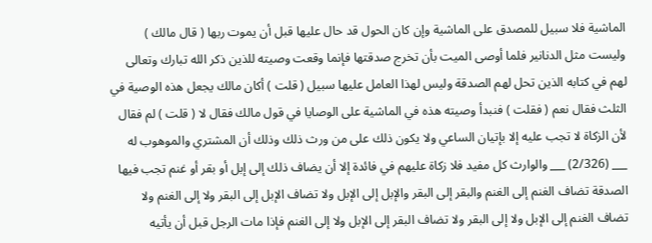الماشية فلا سبيل للمصدق على الماشية وإن كان الحول قد حال عليها قبل أن يموت ربها ( قال مالك ) وليست مثل الدنانير فلما أوصى الميت بأن تخرج صدقتها فإنما وقعت وصيته للذين ذكر الله تبارك وتعالى لهم في كتابه الذين تحل لهم الصدقة وليس لهذا العامل عليها سبيل ( قلت ) أكان مالك يجعل هذه الوصية في الثلث فقال نعم ( فقلت ) فنبدأ وصيته هذه في الماشية على الوصايا في قول مالك فقال لا ( قلت ) لم فقال لأن الزكاة لا تجب عليه إلا بإتيان الساعي ولا يكون ذلك على من ورث ذلك وذلك أن المشتري والموهوب له ___ (2/326) ___ والوارث كل مفيد فلا زكاة عليهم في فائدة إلا أن يضاف ذلك إلى إبل أو بقر أو غنم تجب فيها الصدقة تضاف الغنم إلى الغنم والبقر إلى البقر والإبل إلى الإبل ولا تضاف الإبل إلى البقر ولا إلى الغنم ولا تضاف الغنم إلى الإبل ولا إلى البقر ولا تضاف البقر إلى الإبل ولا إلى الغنم فإذا مات الرجل قبل أن يأتيه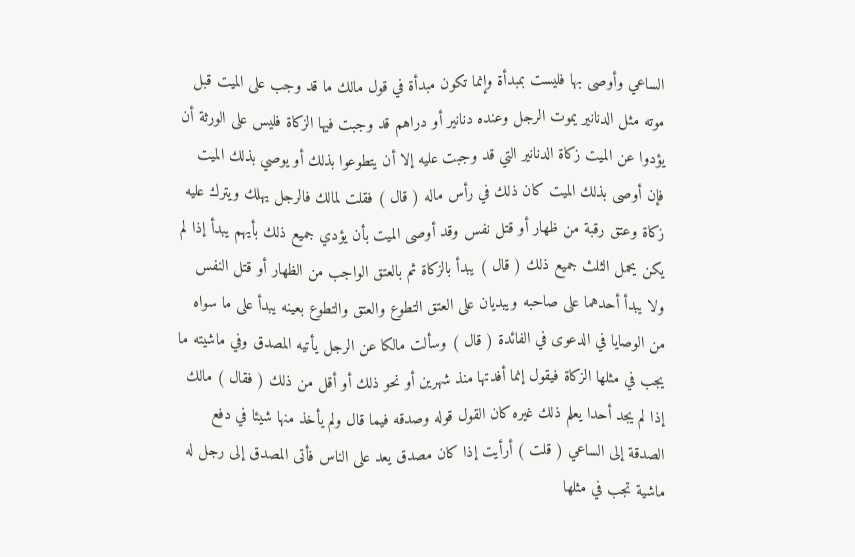الساعي وأوصى بها فليست بمبدأة وإنما تكون مبدأة في قول مالك ما قد وجب على الميت قبل موته مثل الدنانير يموت الرجل وعنده دنانير أو دراهم قد وجبت فيها الزكاة فليس على الورثة أن يؤدوا عن الميت زكاة الدنانير التي قد وجبت عليه إلا أن يتطوعوا بذلك أو يوصي بذلك الميت فإن أوصى بذلك الميت كان ذلك في رأس ماله ( قال ) فقلت لمالك فالرجل يهلك ويترك عليه زكاة وعتق رقبة من ظهار أو قتل نفس وقد أوصى الميت بأن يؤدي جميع ذلك بأيهم يبدأ إذا لم يكن يحمل الثلث جميع ذلك ( قال ) يبدأ بالزكاة ثم بالعتق الواجب من الظهار أو قتل النفس ولا يبدأ أحدهما على صاحبه ويبديان على العتق التطوع والعتق والتطوع بعينه يبدأ على ما سواه من الوصايا في الدعوى في الفائدة ( قال ) وسألت مالكا عن الرجل يأتيه المصدق وفي ماشيته ما يجب في مثلها الزكاة فيقول إنما أفدتها منذ شهرين أو نحو ذلك أو أقل من ذلك ( فقال ) مالك إذا لم يجد أحدا يعلم ذلك غيره كان القول قوله وصدقه فيما قال ولم يأخذ منها شيئا في دفع الصدقة إلى الساعي ( قلت ) أرأيت إذا كان مصدق يعد على الناس فأتى المصدق إلى رجل له ماشية تجب في مثلها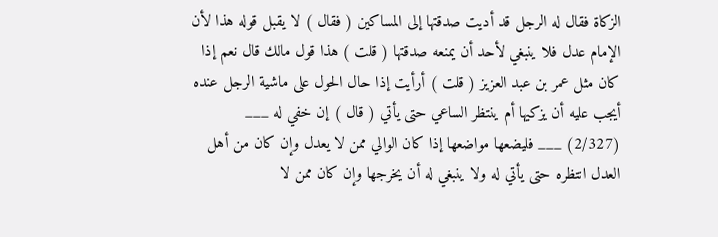الزكاة فقال له الرجل قد أديت صدقتها إلى المساكين ( فقال ) لا يقبل قوله هذا لأن الإمام عدل فلا ينبغي لأحد أن يمنعه صدقتها ( قلت ) هذا قول مالك قال نعم إذا كان مثل عمر بن عبد العزيز ( قلت ) أرأيت إذا حال الحول على ماشية الرجل عنده أيجب عليه أن يزكيها أم ينتظر الساعي حتى يأتي ( قال ) إن خفي له ___ (2/327) ___ فليضعها مواضعها إذا كان الوالي ممن لا يعدل وإن كان من أهل العدل انتظره حتى يأتي له ولا ينبغي له أن يخرجها وإن كان ممن لا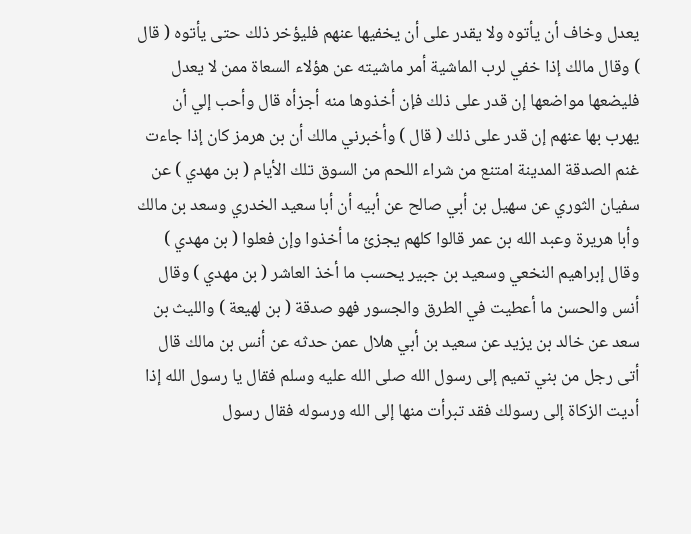يعدل وخاف أن يأتوه ولا يقدر على أن يخفيها عنهم فليؤخر ذلك حتى يأتوه ( قال ) وقال مالك إذا خفي لرب الماشية أمر ماشيته عن هؤلاء السعاة ممن لا يعدل فليضعها مواضعها إن قدر على ذلك فإن أخذوها منه أجزأه قال وأحب إلي أن يهرب بها عنهم إن قدر على ذلك ( قال ) وأخبرني مالك أن بن هرمز كان إذا جاءت غنم الصدقة المدينة امتنع من شراء اللحم من السوق تلك الأيام ( بن مهدي ) عن سفيان الثوري عن سهيل بن أبي صالح عن أبيه أن أبا سعيد الخدري وسعد بن مالك وأبا هريرة وعبد الله بن عمر قالوا كلهم يجزئ ما أخذوا وإن فعلوا ( بن مهدي ) وقال إبراهيم النخعي وسعيد بن جبير يحسب ما أخذ العاشر ( بن مهدي ) وقال أنس والحسن ما أعطيت في الطرق والجسور فهو صدقة ( بن لهيعة ) والليث بن سعد عن خالد بن يزيد عن سعيد بن أبي هلال عمن حدثه عن أنس بن مالك قال أتى رجل من بني تميم إلى رسول الله صلى الله عليه وسلم فقال يا رسول الله إذا أديت الزكاة إلى رسولك فقد تبرأت منها إلى الله ورسوله فقال رسول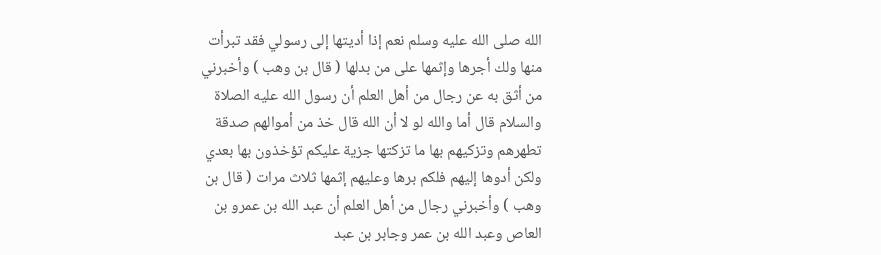الله صلى الله عليه وسلم نعم إذا أديتها إلى رسولي فقد تبرأت منها ولك أجرها وإثمها على من بدلها ( قال بن وهب ) وأخبرني من أثق به عن رجال من أهل العلم أن رسول الله عليه الصلاة والسلام قال أما والله لو لا أن الله قال خذ من أموالهم صدقة تطهرهم وتزكيهم بها ما تزكتها جزية عليكم تؤخذون بها بعدي ولكن أدوها إليهم فلكم برها وعليهم إثمها ثلاث مرات ( قال بن وهب ) وأخبرني رجال من أهل العلم أن عبد الله بن عمرو بن العاص وعبد الله بن عمر وجابر بن عبد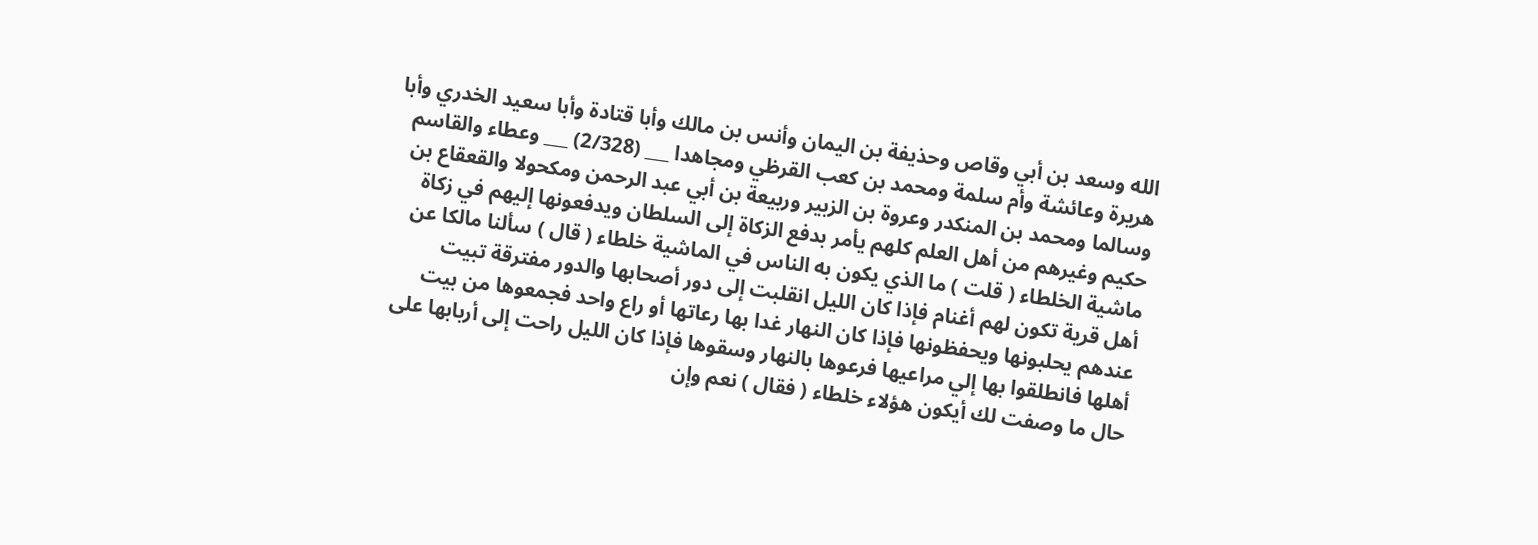الله وسعد بن أبي وقاص وحذيفة بن اليمان وأنس بن مالك وأبا قتادة وأبا سعيد الخدري وأبا هريرة وعائشة وأم سلمة ومحمد بن كعب القرظي ومجاهدا ___ (2/328) ___ وعطاء والقاسم وسالما ومحمد بن المنكدر وعروة بن الزبير وربيعة بن أبي عبد الرحمن ومكحولا والقعقاع بن حكيم وغيرهم من أهل العلم كلهم يأمر بدفع الزكاة إلى السلطان ويدفعونها إليهم في زكاة ماشية الخلطاء ( قلت ) ما الذي يكون به الناس في الماشية خلطاء ( قال ) سألنا مالكا عن أهل قرية تكون لهم أغنام فإذا كان الليل انقلبت إلى دور أصحابها والدور مفترقة تبيت عندهم يحلبونها ويحفظونها فإذا كان النهار غدا بها رعاتها أو راع واحد فجمعوها من بيت أهلها فانطلقوا بها إلي مراعيها فرعوها بالنهار وسقوها فإذا كان الليل راحت إلى أربابها على حال ما وصفت لك أيكون هؤلاء خلطاء ( فقال ) نعم وإن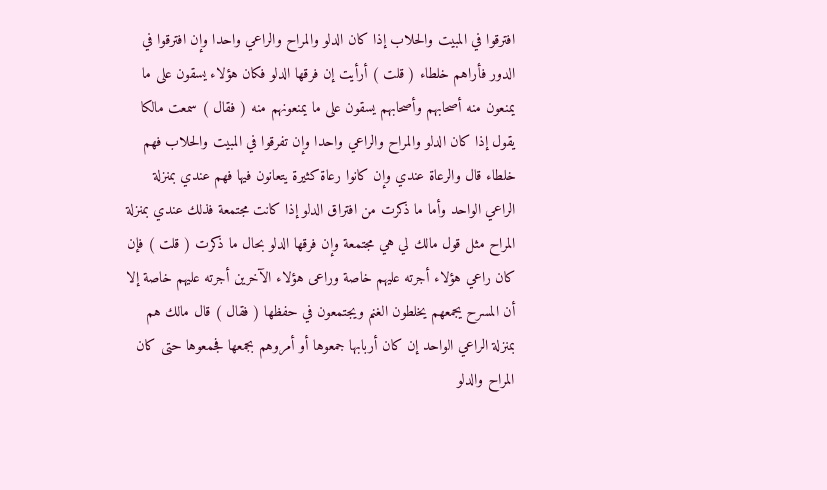افترقوا في المبيت والحلاب إذا كان الدلو والمراح والراعي واحدا وإن افترقوا في الدور فأراهم خلطاء ( قلت ) أرأيت إن فرقها الدلو فكان هؤلاء يسقون على ما يمنعون منه أصحابهم وأصحابهم يسقون على ما يمنعونهم منه ( فقال ) سمعت مالكا يقول إذا كان الدلو والمراح والراعي واحدا وإن تفرقوا في المبيت والحلاب فهم خلطاء قال والرعاة عندي وإن كانوا رعاة كثيرة يتعانون فيها فهم عندي بمنزلة الراعي الواحد وأما ما ذكرت من افتراق الدلو إذا كانت مجتمعة فذلك عندي بمنزلة المراح مثل قول مالك لي هي مجتمعة وإن فرقها الدلو بحال ما ذكرت ( قلت ) فإن كان راعي هؤلاء أجرته عليهم خاصة وراعى هؤلاء الآخرين أجرته عليهم خاصة إلا أن المسرح يجمعهم يخلطون الغنم ويجتمعون في حفظها ( فقال ) قال مالك هم بمنزلة الراعي الواحد إن كان أربابها جمعوها أو أمروهم بجمعها فجمعوها حتى كان المراح والدلو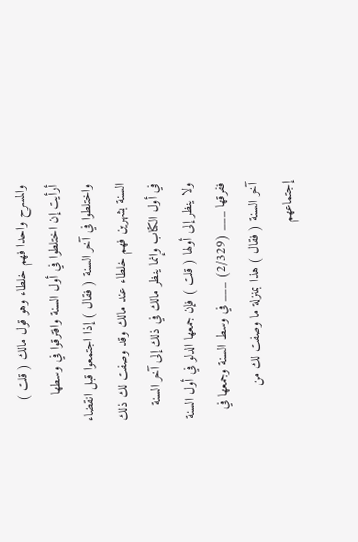والمسرح واحدا فهم خلطاء وهو قول مالك ( قلت ) أرأيت إن اختلطوا في أول السنة وافترقوا في وسطها واختلطوا في آخر السنة ( فقال ) إذا اجتمعوا قبل انقضاء السنة بشهرين فهم خلطاء عند مالك وقد وصفت لك ذلك في أول الكتاب وإنما ينظر مالك في ذلك إلى آخر السنة ولا ينظر إلى أولها ( قلت ) فإن جمعها الدلو في أول السنة ففرقها ___ (2/329) ___ في وسط السنة وجمعها في آخر السنة ( فقال ) هذا بمنزلة ما وصفت لك من إجتماعهم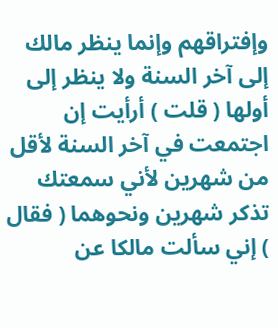وإفتراقهم وإنما ينظر مالك إلى آخر السنة ولا ينظر إلى أولها ( قلت ) أرأيت إن اجتمعت في آخر السنة لأقل من شهرين لأني سمعتك تذكر شهرين ونحوهما ( فقال ) إني سألت مالكا عن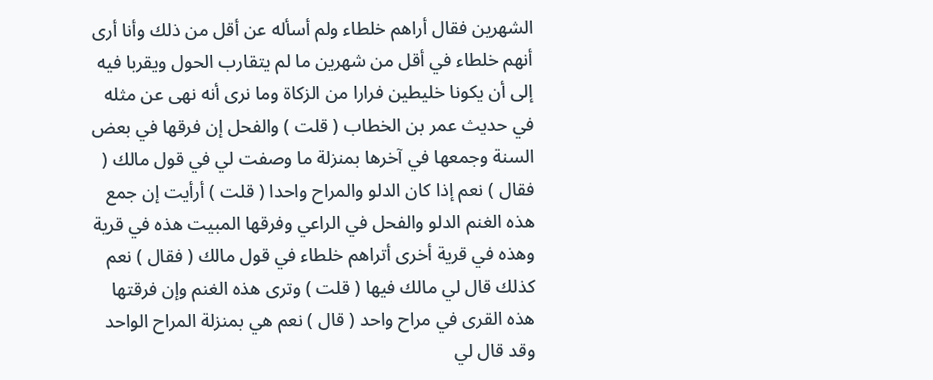الشهرين فقال أراهم خلطاء ولم أسأله عن أقل من ذلك وأنا أرى أنهم خلطاء في أقل من شهرين ما لم يتقارب الحول ويقربا فيه إلى أن يكونا خليطين فرارا من الزكاة وما نرى أنه نهى عن مثله في حديث عمر بن الخطاب ( قلت ) والفحل إن فرقها في بعض السنة وجمعها في آخرها بمنزلة ما وصفت لي في قول مالك ( فقال ) نعم إذا كان الدلو والمراح واحدا ( قلت ) أرأيت إن جمع هذه الغنم الدلو والفحل في الراعي وفرقها المبيت هذه في قرية وهذه في قرية أخرى أتراهم خلطاء في قول مالك ( فقال ) نعم كذلك قال لي مالك فيها ( قلت ) وترى هذه الغنم وإن فرقتها هذه القرى في مراح واحد ( قال ) نعم هي بمنزلة المراح الواحد وقد قال لي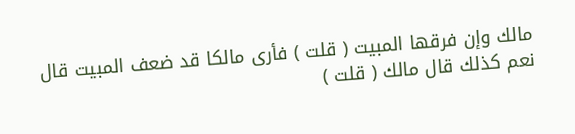مالك وإن فرقها المبيت ( قلت ) فأرى مالكا قد ضعف المبيت قال نعم كذلك قال مالك ( قلت )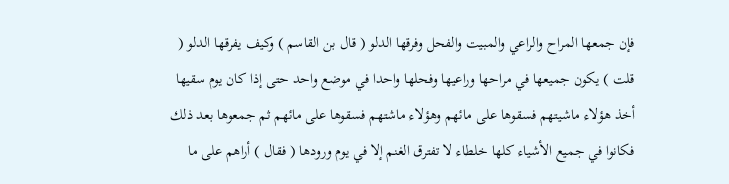فإن جمعها المراح والراعي والمبيت والفحل وفرقها الدلو ( قال بن القاسم ) وكيف يفرقها الدلو ( قلت ) يكون جميعها في مراحها وراعيها وفحلها واحدا في موضع واحد حتى إذا كان يوم سقيها أخذ هؤلاء ماشيتهم فسقوها على مائهم وهؤلاء ماشتهم فسقوها على مائهم ثم جمعوها بعد ذلك فكانوا في جميع الأشياء كلها خلطاء لا تفترق الغنم إلا في يوم ورودها ( فقال ) أراهم على ما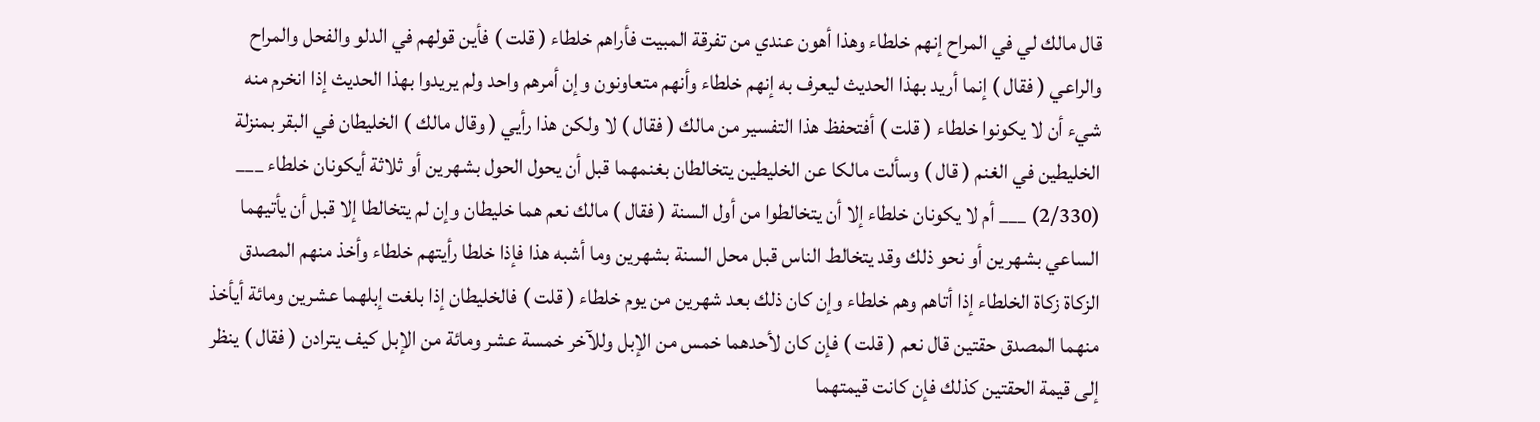قال مالك لي في المراح إنهم خلطاء وهذا أهون عندي من تفرقة المبيت فأراهم خلطاء ( قلت ) فأين قولهم في الدلو والفحل والمراح والراعي ( فقال ) إنما أريد بهذا الحديث ليعرف به إنهم خلطاء وأنهم متعاونون وإن أمرهم واحد ولم يريدوا بهذا الحديث إذا انخرم منه شيء أن لا يكونوا خلطاء ( قلت ) أفتحفظ هذا التفسير من مالك ( فقال ) لا ولكن هذا رأيي ( وقال مالك ) الخليطان في البقر بمنزلة الخليطين في الغنم ( قال ) وسألت مالكا عن الخليطين يتخالطان بغنمهما قبل أن يحول الحول بشهرين أو ثلاثة أيكونان خلطاء ___ (2/330) ___ أم لا يكونان خلطاء إلا أن يتخالطوا من أول السنة ( فقال ) مالك نعم هما خليطان وإن لم يتخالطا إلا قبل أن يأتيهما الساعي بشهرين أو نحو ذلك وقد يتخالط الناس قبل محل السنة بشهرين وما أشبه هذا فإذا خلطا رأيتهم خلطاء وأخذ منهم المصدق الزكاة زكاة الخلطاء إذا أتاهم وهم خلطاء وإن كان ذلك بعد شهرين من يوم خلطاء ( قلت ) فالخليطان إذا بلغت إبلهما عشرين ومائة أيأخذ منهما المصدق حقتين قال نعم ( قلت ) فإن كان لأحدهما خمس من الإبل وللآخر خمسة عشر ومائة من الإبل كيف يترادن ( فقال ) ينظر إلى قيمة الحقتين كذلك فإن كانت قيمتهما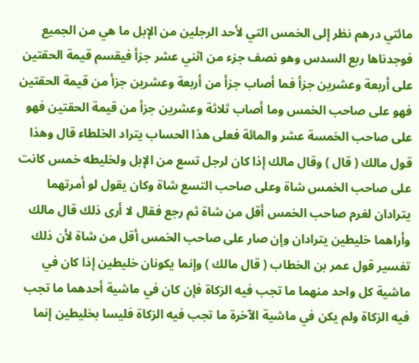مائتي درهم نظر إلى الخمس التي لأحد الرجلين من الإبل ما هي من الجميع فوجدناها ربع السدس وهو نصف جزء من اثني عشر جزأ فيقسم قيمة الحقتين على أربعة وعشرين جزأ فما أصاب جزأ من أربعة وعشرين جزأ من قيمة الحقتين فهو على صاحب الخمس وما أصاب ثلاثة وعشرين جزأ من قيمة الحقتين فهو على صاحب الخمسة عشر والمائة فعلى هذا الحساب يتراد الخلطاء قال وهذا قول مالك ( قال ) وقال مالك إذا كان لرجل تسع من الإبل ولخليطه خمس كانت على صاحب الخمس شاة وعلى صاحب التسع شاة وكان يقول لو أمرتهما يترادان لغرم صاحب الخمس أقل من شاة ثم رجع فقال لا أرى ذلك قال مالك وأراهما خليطين يترادان وإن صار على صاحب الخمس أقل من شاة لأن ذلك تفسير قول عمر بن الخطاب ( قال مالك ) وإنما يكونان خليطين إذا كان في ماشية كل واحد منهما ما تجب فيه الزكاة فإن كان في ماشية أحدهما ما تجب فيه الزكاة ولم يكن في ماشية الآخرة ما تجب فيه الزكاة فليسا بخليطين إنما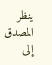ينظر المصدق إلى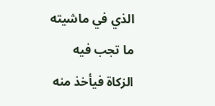الذي في ماشيته ما تجب فيه الزكاة فيأخذ منه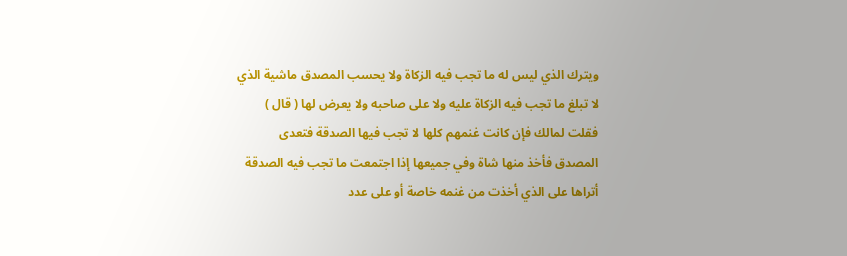ويترك الذي ليس له ما تجب فيه الزكاة ولا يحسب المصدق ماشية الذي لا تبلغ ما تجب فيه الزكاة عليه ولا على صاحبه ولا يعرض لها ( قال ) فقلت لمالك فإن كانت غنمهم كلها لا تجب فيها الصدقة فتعدى المصدق فأخذ منها شاة وفي جميعها إذا اجتمعت ما تجب فيه الصدقة أتراها على الذي أخذت من غنمه خاصة أو على عدد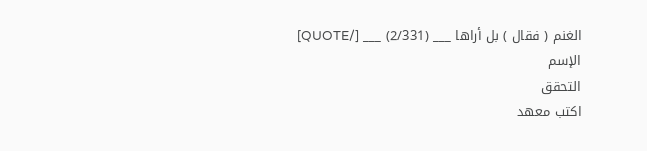الغنم ( فقال ) بل أراها ___ (2/331) ___ [/QUOTE]
الإسم
التحقق
اكتب معهد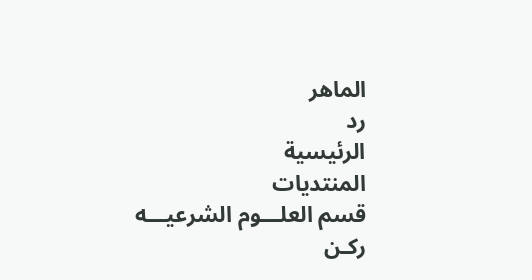الماهر
رد
الرئيسية
المنتديات
قسم العلـــوم الشرعيـــه
ركـن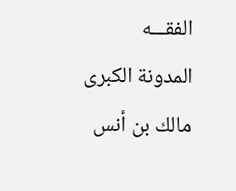الفقـــه
المدونة الكبرى مالك بن أنس